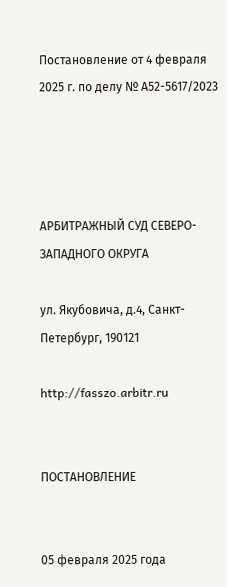Постановление от 4 февраля 2025 г. по делу № А52-5617/2023




АРБИТРАЖНЫЙ СУД СЕВЕРО-ЗАПАДНОГО ОКРУГА

ул. Якубовича, д.4, Санкт-Петербург, 190121

http://fasszo.arbitr.ru


ПОСТАНОВЛЕНИЕ


05 февраля 2025 года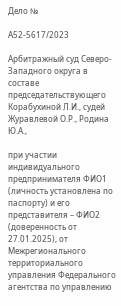Дело №

А52-5617/2023

Арбитражный суд Северо-Западного округа в составе председательствующего Корабухиной Л.И., судей Журавлевой О.Р., Родина Ю.А.,

при участии индивидуального предпринимателя ФИО1 (личность установлена по паспорту) и его представителя – ФИО2 (доверенность от 27.01.2025), от Межрегионального территориального управления Федерального агентства по управлению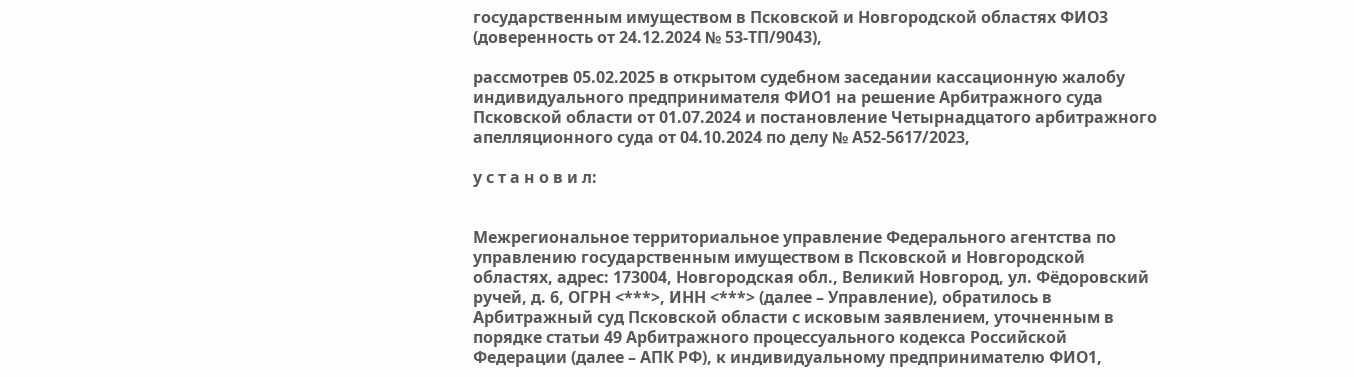государственным имуществом в Псковской и Новгородской областях ФИО3 (доверенность от 24.12.2024 № 53-ТП/9043),

рассмотрев 05.02.2025 в открытом судебном заседании кассационную жалобу индивидуального предпринимателя ФИО1 на решение Арбитражного суда Псковской области от 01.07.2024 и постановление Четырнадцатого арбитражного апелляционного суда от 04.10.2024 по делу № А52-5617/2023,

у с т а н о в и л:


Межрегиональное территориальное управление Федерального агентства по управлению государственным имуществом в Псковской и Новгородской областях, адрес: 173004, Новгородская обл., Великий Новгород, ул. Фёдоровский ручей, д. 6, ОГРН <***>, ИНН <***> (далее – Управление), обратилось в Арбитражный суд Псковской области с исковым заявлением, уточненным в порядке статьи 49 Арбитражного процессуального кодекса Российской Федерации (далее – АПК РФ), к индивидуальному предпринимателю ФИО1,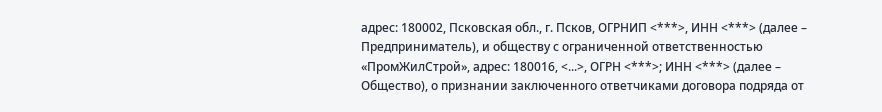адрес: 180002, Псковская обл., г. Псков, ОГРНИП <***>, ИНН <***> (далее – Предприниматель), и обществу с ограниченной ответственностью «ПромЖилСтрой», адрес: 180016, <...>, ОГРН <***>; ИНН <***> (далее – Общество), о признании заключенного ответчиками договора подряда от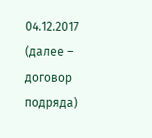04.12.2017 (далее – договор подряда)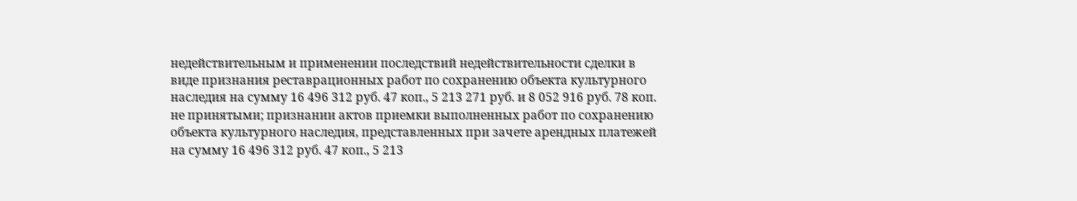недействительным и применении последствий недействительности сделки в виде признания реставрационных работ по сохранению объекта культурного наследия на сумму 16 496 312 руб. 47 коп., 5 213 271 руб. и 8 052 916 руб. 78 коп. не принятыми; признании актов приемки выполненных работ по сохранению объекта культурного наследия, представленных при зачете арендных платежей на сумму 16 496 312 руб. 47 коп., 5 213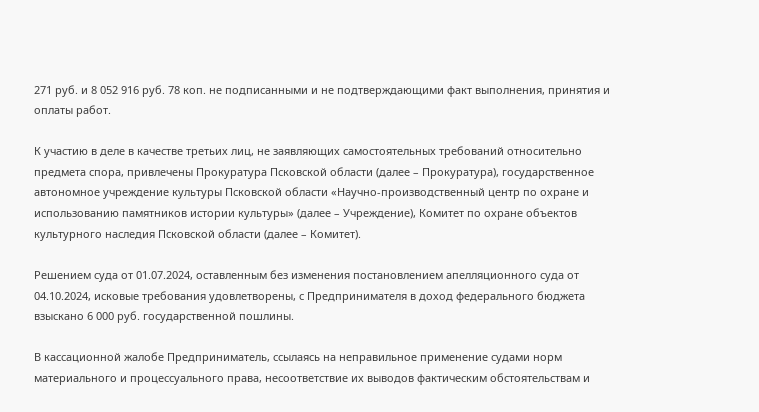271 руб. и 8 052 916 руб. 78 коп. не подписанными и не подтверждающими факт выполнения, принятия и оплаты работ.

К участию в деле в качестве третьих лиц, не заявляющих самостоятельных требований относительно предмета спора, привлечены Прокуратура Псковской области (далее – Прокуратура), государственное автономное учреждение культуры Псковской области «Научно-производственный центр по охране и использованию памятников истории культуры» (далее – Учреждение), Комитет по охране объектов культурного наследия Псковской области (далее – Комитет).

Решением суда от 01.07.2024, оставленным без изменения постановлением апелляционного суда от 04.10.2024, исковые требования удовлетворены, с Предпринимателя в доход федерального бюджета взыскано 6 000 руб. государственной пошлины.

В кассационной жалобе Предприниматель, ссылаясь на неправильное применение судами норм материального и процессуального права, несоответствие их выводов фактическим обстоятельствам и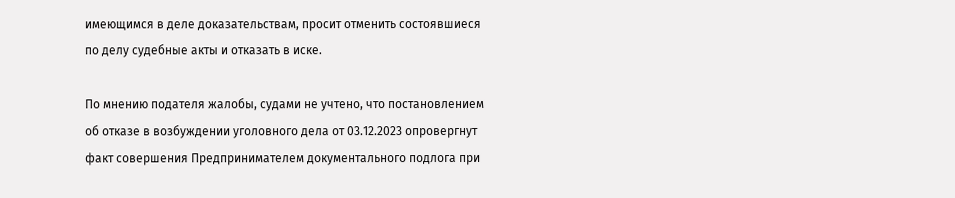имеющимся в деле доказательствам, просит отменить состоявшиеся по делу судебные акты и отказать в иске.

По мнению подателя жалобы, судами не учтено, что постановлением об отказе в возбуждении уголовного дела от 03.12.2023 опровергнут факт совершения Предпринимателем документального подлога при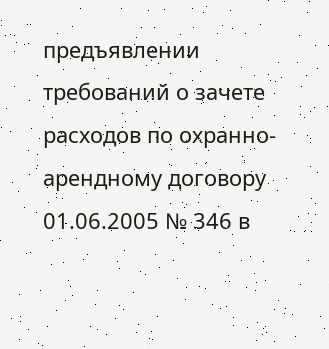предъявлении требований о зачете расходов по охранно-арендному договору 01.06.2005 № 346 в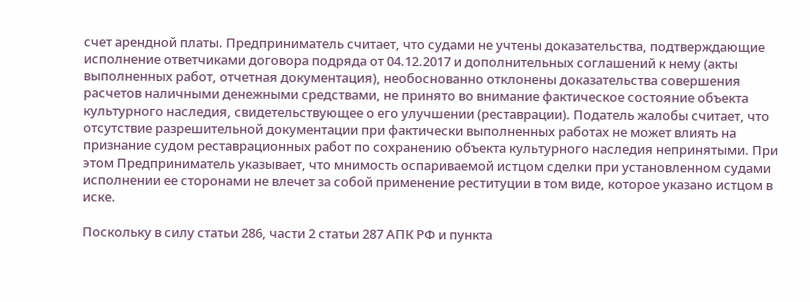счет арендной платы. Предприниматель считает, что судами не учтены доказательства, подтверждающие исполнение ответчиками договора подряда от 04.12.2017 и дополнительных соглашений к нему (акты выполненных работ, отчетная документация), необоснованно отклонены доказательства совершения расчетов наличными денежными средствами, не принято во внимание фактическое состояние объекта культурного наследия, свидетельствующее о его улучшении (реставрации). Податель жалобы считает, что отсутствие разрешительной документации при фактически выполненных работах не может влиять на признание судом реставрационных работ по сохранению объекта культурного наследия непринятыми. При этом Предприниматель указывает, что мнимость оспариваемой истцом сделки при установленном судами исполнении ее сторонами не влечет за собой применение реституции в том виде, которое указано истцом в иске.

Поскольку в силу статьи 286, части 2 статьи 287 АПК РФ и пункта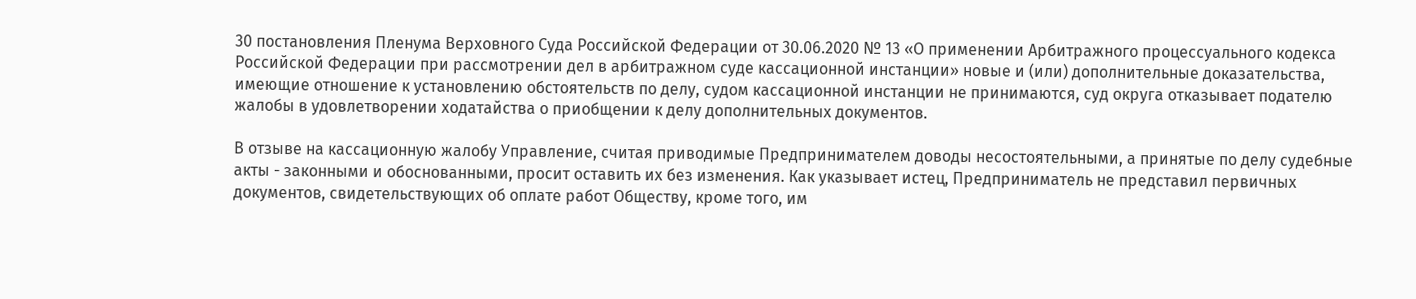30 постановления Пленума Верховного Суда Российской Федерации от 30.06.2020 № 13 «О применении Арбитражного процессуального кодекса Российской Федерации при рассмотрении дел в арбитражном суде кассационной инстанции» новые и (или) дополнительные доказательства, имеющие отношение к установлению обстоятельств по делу, судом кассационной инстанции не принимаются, суд округа отказывает подателю жалобы в удовлетворении ходатайства о приобщении к делу дополнительных документов.

В отзыве на кассационную жалобу Управление, считая приводимые Предпринимателем доводы несостоятельными, а принятые по делу судебные акты - законными и обоснованными, просит оставить их без изменения. Как указывает истец, Предприниматель не представил первичных документов, свидетельствующих об оплате работ Обществу, кроме того, им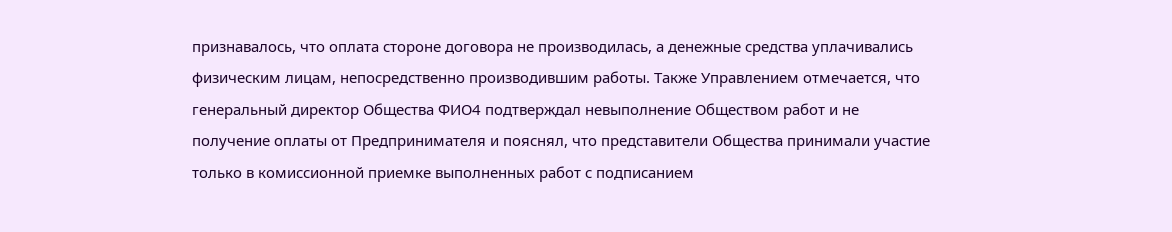признавалось, что оплата стороне договора не производилась, а денежные средства уплачивались физическим лицам, непосредственно производившим работы. Также Управлением отмечается, что генеральный директор Общества ФИО4 подтверждал невыполнение Обществом работ и не получение оплаты от Предпринимателя и пояснял, что представители Общества принимали участие только в комиссионной приемке выполненных работ с подписанием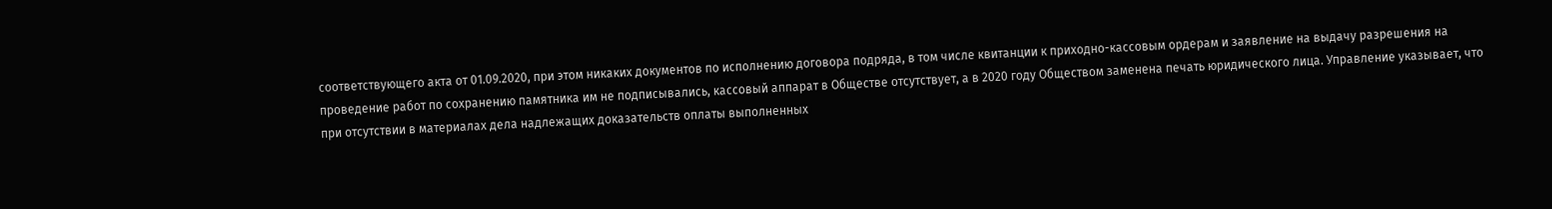соответствующего акта от 01.09.2020, при этом никаких документов по исполнению договора подряда, в том числе квитанции к приходно-кассовым ордерам и заявление на выдачу разрешения на проведение работ по сохранению памятника им не подписывались, кассовый аппарат в Обществе отсутствует, а в 2020 году Обществом заменена печать юридического лица. Управление указывает, что при отсутствии в материалах дела надлежащих доказательств оплаты выполненных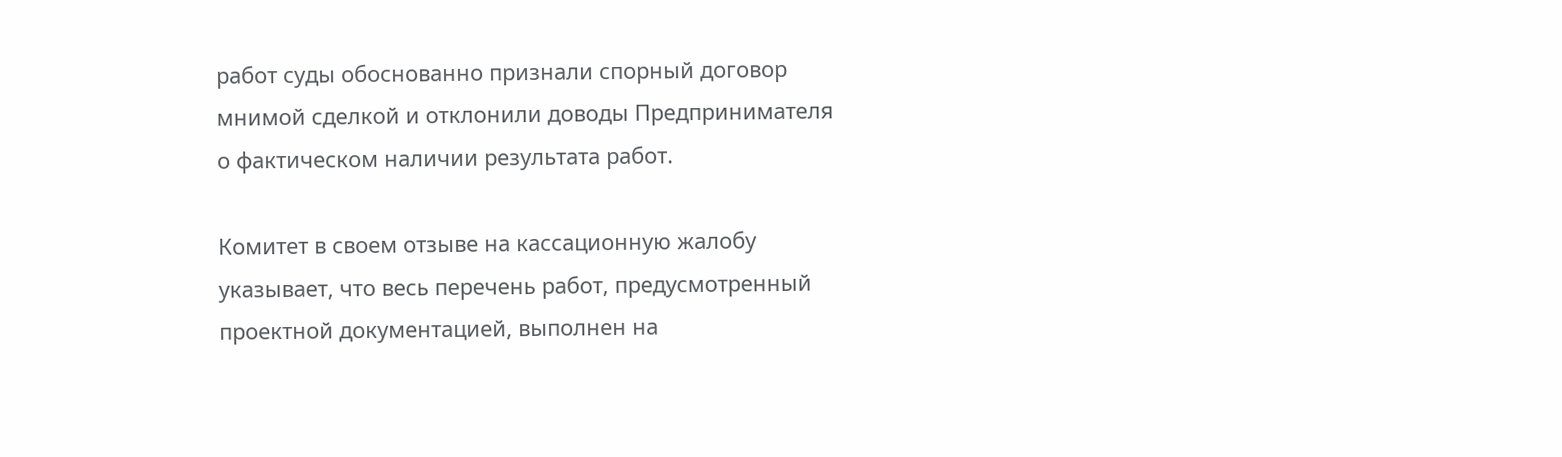работ суды обоснованно признали спорный договор мнимой сделкой и отклонили доводы Предпринимателя о фактическом наличии результата работ.

Комитет в своем отзыве на кассационную жалобу указывает, что весь перечень работ, предусмотренный проектной документацией, выполнен на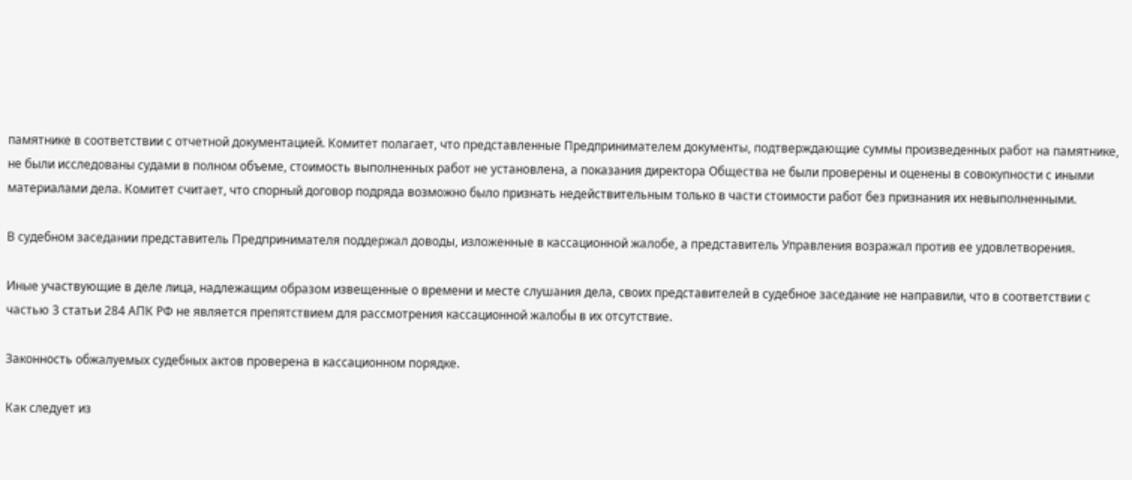памятнике в соответствии с отчетной документацией. Комитет полагает, что представленные Предпринимателем документы, подтверждающие суммы произведенных работ на памятнике, не были исследованы судами в полном объеме, стоимость выполненных работ не установлена, а показания директора Общества не были проверены и оценены в совокупности с иными материалами дела. Комитет считает, что спорный договор подряда возможно было признать недействительным только в части стоимости работ без признания их невыполненными.

В судебном заседании представитель Предпринимателя поддержал доводы, изложенные в кассационной жалобе, а представитель Управления возражал против ее удовлетворения.

Иные участвующие в деле лица, надлежащим образом извещенные о времени и месте слушания дела, своих представителей в судебное заседание не направили, что в соответствии с частью 3 статьи 284 АПК РФ не является препятствием для рассмотрения кассационной жалобы в их отсутствие.

Законность обжалуемых судебных актов проверена в кассационном порядке.

Как следует из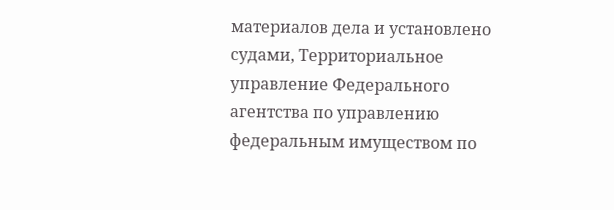материалов дела и установлено судами, Территориальное управление Федерального агентства по управлению федеральным имуществом по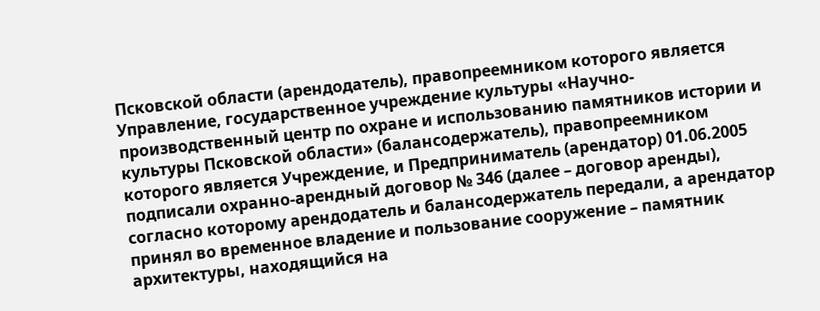Псковской области (арендодатель), правопреемником которого является Управление, государственное учреждение культуры «Научно-производственный центр по охране и использованию памятников истории и культуры Псковской области» (балансодержатель), правопреемником которого является Учреждение, и Предприниматель (арендатор) 01.06.2005 подписали охранно-арендный договор № 346 (далее – договор аренды), согласно которому арендодатель и балансодержатель передали, а арендатор принял во временное владение и пользование сооружение – памятник архитектуры, находящийся на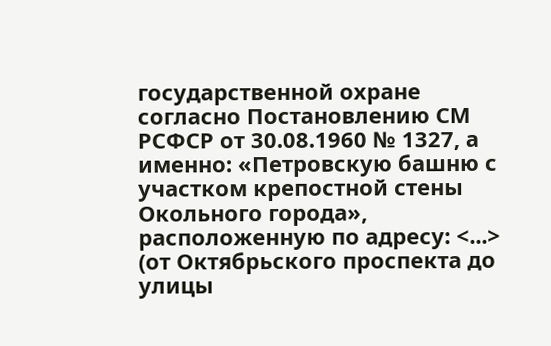государственной охране согласно Постановлению СМ РСФСР от 30.08.1960 № 1327, а именно: «Петровскую башню с участком крепостной стены Окольного города», расположенную по адресу: <...> (от Октябрьского проспекта до улицы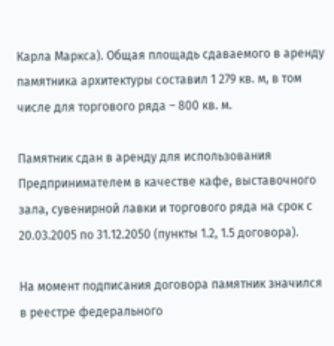Карла Маркса). Общая площадь сдаваемого в аренду памятника архитектуры составил 1 279 кв. м, в том числе для торгового ряда – 800 кв. м.

Памятник сдан в аренду для использования Предпринимателем в качестве кафе, выставочного зала, сувенирной лавки и торгового ряда на срок с 20.03.2005 по 31.12.2050 (пункты 1.2, 1.5 договора).

На момент подписания договора памятник значился в реестре федерального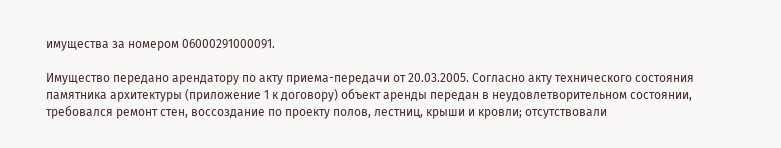имущества за номером 06000291000091.

Имущество передано арендатору по акту приема-передачи от 20.03.2005. Согласно акту технического состояния памятника архитектуры (приложение 1 к договору) объект аренды передан в неудовлетворительном состоянии, требовался ремонт стен, воссоздание по проекту полов, лестниц, крыши и кровли; отсутствовали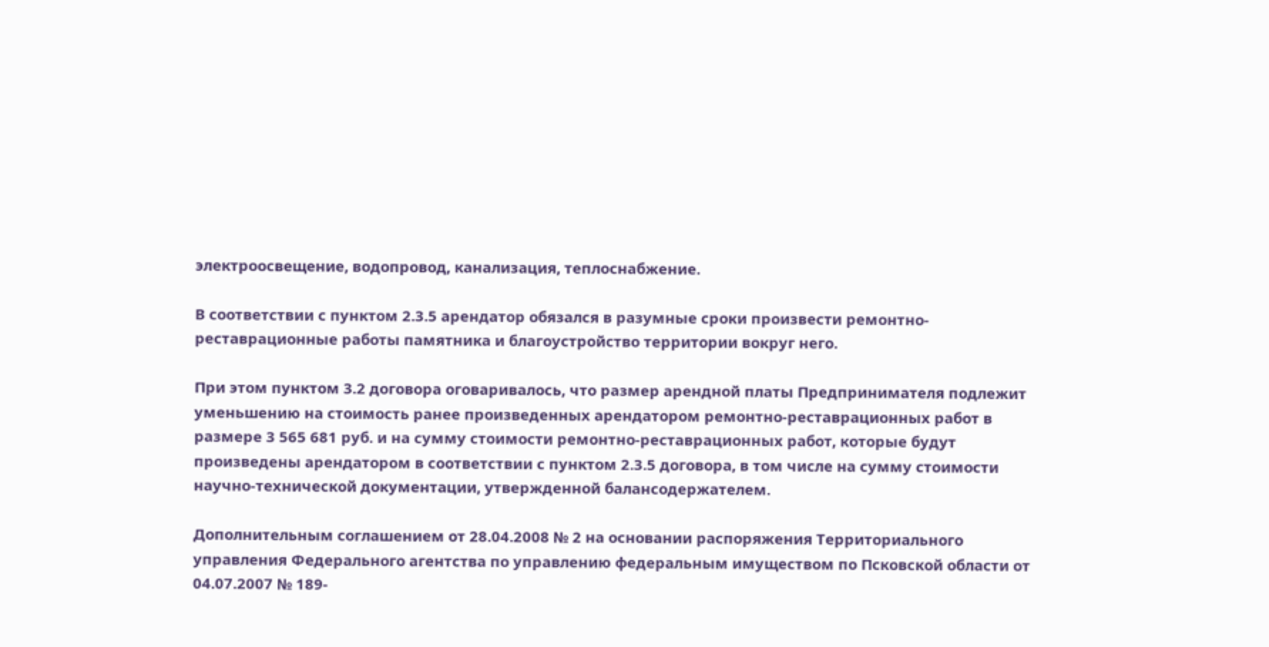электроосвещение, водопровод, канализация, теплоснабжение.

В соответствии с пунктом 2.3.5 арендатор обязался в разумные сроки произвести ремонтно-реставрационные работы памятника и благоустройство территории вокруг него.

При этом пунктом 3.2 договора оговаривалось, что размер арендной платы Предпринимателя подлежит уменьшению на стоимость ранее произведенных арендатором ремонтно-реставрационных работ в размере 3 565 681 руб. и на сумму стоимости ремонтно-реставрационных работ, которые будут произведены арендатором в соответствии с пунктом 2.3.5 договора, в том числе на сумму стоимости научно-технической документации, утвержденной балансодержателем.

Дополнительным соглашением от 28.04.2008 № 2 на основании распоряжения Территориального управления Федерального агентства по управлению федеральным имуществом по Псковской области от 04.07.2007 № 189-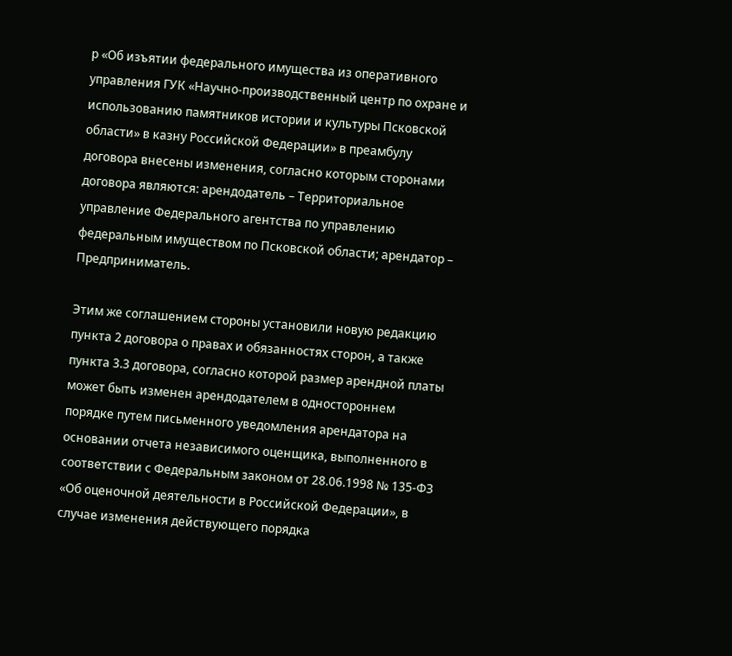р «Об изъятии федерального имущества из оперативного управления ГУК «Научно-производственный центр по охране и использованию памятников истории и культуры Псковской области» в казну Российской Федерации» в преамбулу договора внесены изменения, согласно которым сторонами договора являются: арендодатель – Территориальное управление Федерального агентства по управлению федеральным имуществом по Псковской области; арендатор – Предприниматель.

Этим же соглашением стороны установили новую редакцию пункта 2 договора о правах и обязанностях сторон, а также пункта 3.3 договора, согласно которой размер арендной платы может быть изменен арендодателем в одностороннем порядке путем письменного уведомления арендатора на основании отчета независимого оценщика, выполненного в соответствии с Федеральным законом от 28.06.1998 № 135-ФЗ «Об оценочной деятельности в Российской Федерации», в случае изменения действующего порядка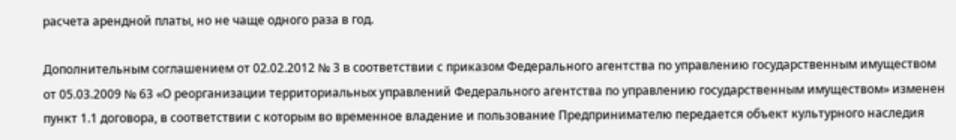расчета арендной платы, но не чаще одного раза в год.

Дополнительным соглашением от 02.02.2012 № 3 в соответствии с приказом Федерального агентства по управлению государственным имуществом от 05.03.2009 № 63 «О реорганизации территориальных управлений Федерального агентства по управлению государственным имуществом» изменен пункт 1.1 договора, в соответствии с которым во временное владение и пользование Предпринимателю передается объект культурного наследия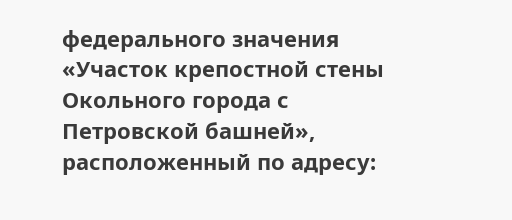федерального значения «Участок крепостной стены Окольного города с Петровской башней», расположенный по адресу: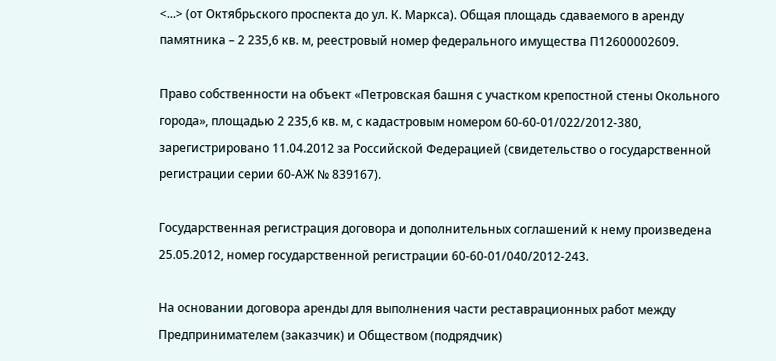<...> (от Октябрьского проспекта до ул. К. Маркса). Общая площадь сдаваемого в аренду памятника – 2 235,6 кв. м, реестровый номер федерального имущества П12600002609.

Право собственности на объект «Петровская башня с участком крепостной стены Окольного города», площадью 2 235,6 кв. м, с кадастровым номером 60-60-01/022/2012-380, зарегистрировано 11.04.2012 за Российской Федерацией (свидетельство о государственной регистрации серии 60-АЖ № 839167).

Государственная регистрация договора и дополнительных соглашений к нему произведена 25.05.2012, номер государственной регистрации 60-60-01/040/2012-243.

На основании договора аренды для выполнения части реставрационных работ между Предпринимателем (заказчик) и Обществом (подрядчик)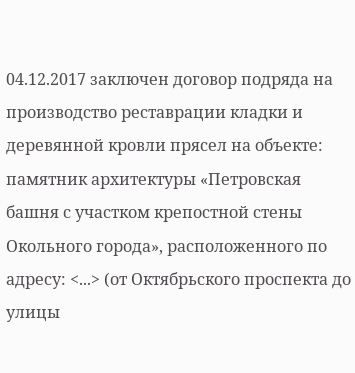04.12.2017 заключен договор подряда на производство реставрации кладки и деревянной кровли прясел на объекте: памятник архитектуры «Петровская башня с участком крепостной стены Окольного города», расположенного по адресу: <...> (от Октябрьского проспекта до улицы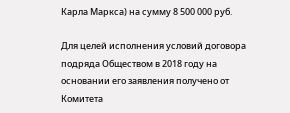Карла Маркса) на сумму 8 500 000 руб.

Для целей исполнения условий договора подряда Обществом в 2018 году на основании его заявления получено от Комитета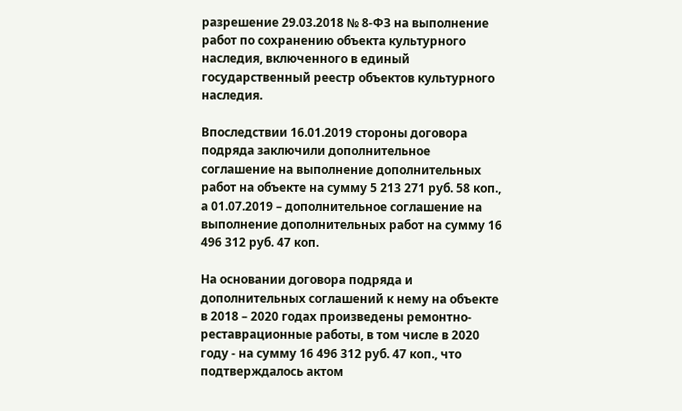разрешение 29.03.2018 № 8-ФЗ на выполнение работ по сохранению объекта культурного наследия, включенного в единый государственный реестр объектов культурного наследия.

Впоследствии 16.01.2019 стороны договора подряда заключили дополнительное соглашение на выполнение дополнительных работ на объекте на сумму 5 213 271 руб. 58 коп., а 01.07.2019 – дополнительное соглашение на выполнение дополнительных работ на сумму 16 496 312 руб. 47 коп.

На основании договора подряда и дополнительных соглашений к нему на объекте в 2018 – 2020 годах произведены ремонтно-реставрационные работы, в том числе в 2020 году - на сумму 16 496 312 руб. 47 коп., что подтверждалось актом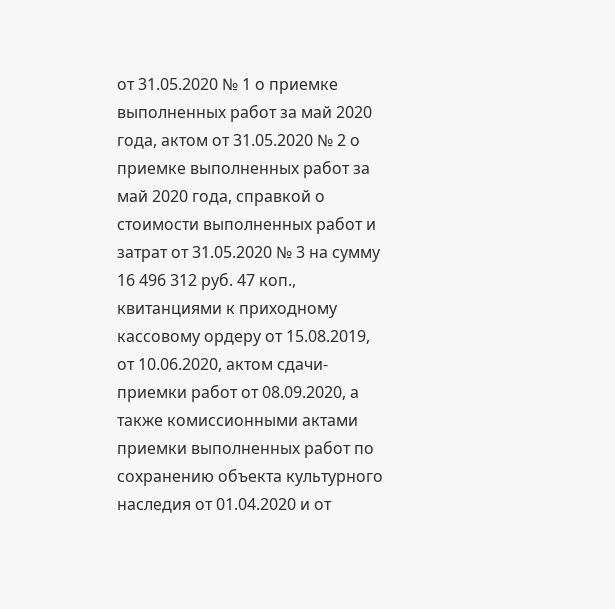от 31.05.2020 № 1 о приемке выполненных работ за май 2020 года, актом от 31.05.2020 № 2 о приемке выполненных работ за май 2020 года, справкой о стоимости выполненных работ и затрат от 31.05.2020 № 3 на сумму 16 496 312 руб. 47 коп., квитанциями к приходному кассовому ордеру от 15.08.2019, от 10.06.2020, актом сдачи-приемки работ от 08.09.2020, а также комиссионными актами приемки выполненных работ по сохранению объекта культурного наследия от 01.04.2020 и от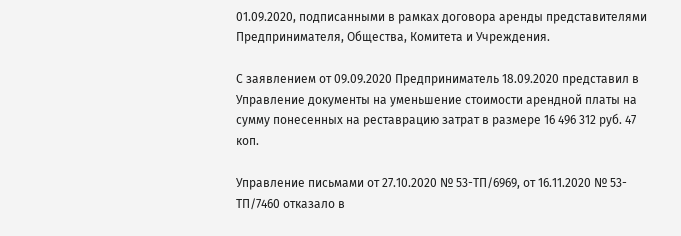01.09.2020, подписанными в рамках договора аренды представителями Предпринимателя, Общества, Комитета и Учреждения.

С заявлением от 09.09.2020 Предприниматель 18.09.2020 представил в Управление документы на уменьшение стоимости арендной платы на сумму понесенных на реставрацию затрат в размере 16 496 312 руб. 47 коп.

Управление письмами от 27.10.2020 № 53-ТП/6969, от 16.11.2020 № 53-ТП/7460 отказало в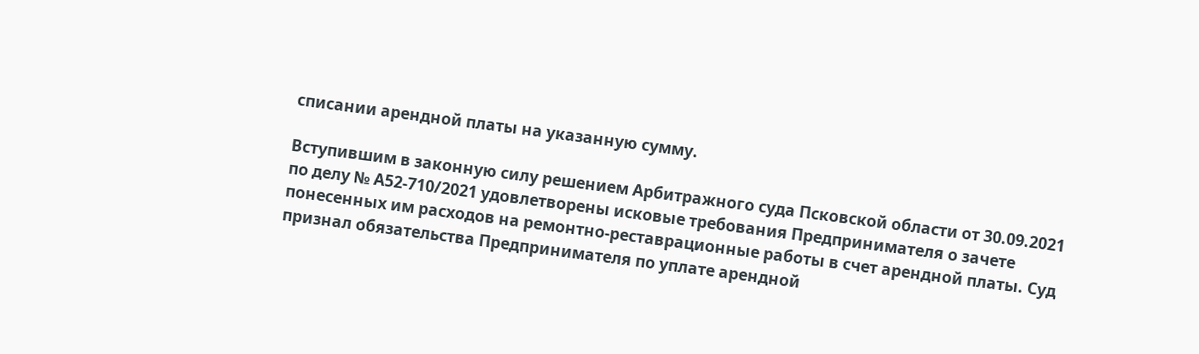списании арендной платы на указанную сумму.

Вступившим в законную силу решением Арбитражного суда Псковской области от 30.09.2021 по делу № А52-710/2021 удовлетворены исковые требования Предпринимателя о зачете понесенных им расходов на ремонтно-реставрационные работы в счет арендной платы. Суд признал обязательства Предпринимателя по уплате арендной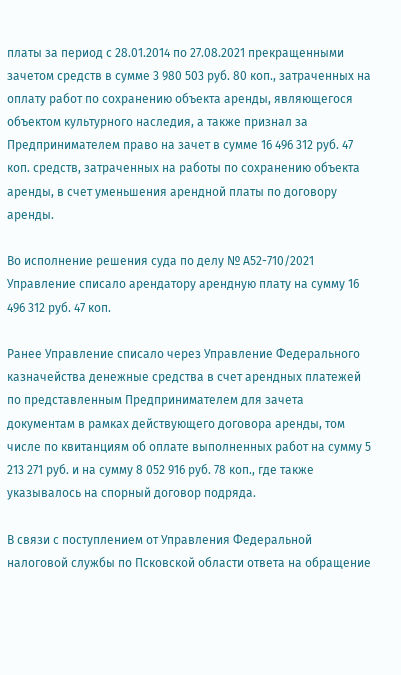платы за период с 28.01.2014 по 27.08.2021 прекращенными зачетом средств в сумме 3 980 503 руб. 80 коп., затраченных на оплату работ по сохранению объекта аренды, являющегося объектом культурного наследия, а также признал за Предпринимателем право на зачет в сумме 16 496 312 руб. 47 коп. средств, затраченных на работы по сохранению объекта аренды, в счет уменьшения арендной платы по договору аренды.

Во исполнение решения суда по делу № А52-710/2021 Управление списало арендатору арендную плату на сумму 16 496 312 руб. 47 коп.

Ранее Управление списало через Управление Федерального казначейства денежные средства в счет арендных платежей по представленным Предпринимателем для зачета документам в рамках действующего договора аренды, том числе по квитанциям об оплате выполненных работ на сумму 5 213 271 руб. и на сумму 8 052 916 руб. 78 коп., где также указывалось на спорный договор подряда.

В связи с поступлением от Управления Федеральной налоговой службы по Псковской области ответа на обращение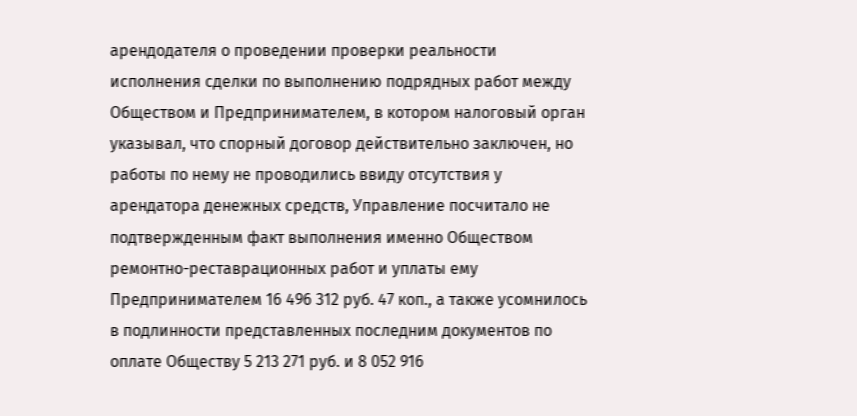арендодателя о проведении проверки реальности исполнения сделки по выполнению подрядных работ между Обществом и Предпринимателем, в котором налоговый орган указывал, что спорный договор действительно заключен, но работы по нему не проводились ввиду отсутствия у арендатора денежных средств, Управление посчитало не подтвержденным факт выполнения именно Обществом ремонтно-реставрационных работ и уплаты ему Предпринимателем 16 496 312 руб. 47 коп., а также усомнилось в подлинности представленных последним документов по оплате Обществу 5 213 271 руб. и 8 052 916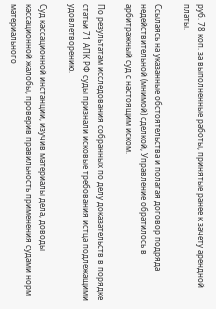руб. 78 коп. за выполненные работы, принятые ранее к зачету арендной платы.

Ссылаясь на указанные обстоятельства и полагая договор подряда недействительной (мнимой) сделкой, Управление обратилось в арбитражный суд с настоящим иском.

По результатам исследования собранных по делу доказательств в порядке статьи 71 АПК РФ суды признали исковые требования истца подлежащими удовлетворению.

Суд кассационной инстанции, изучив материалы дела, доводы кассационной жалобы, проверив правильность применения судами норм материального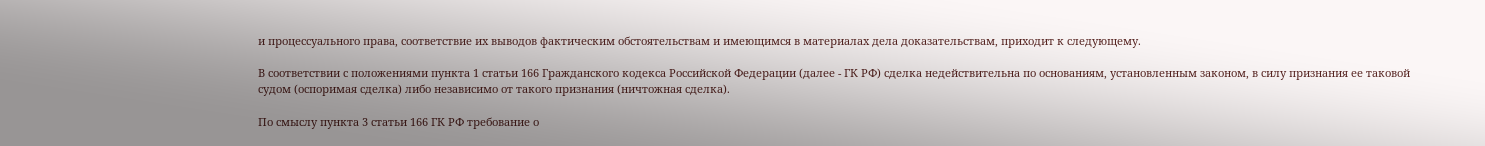и процессуального права, соответствие их выводов фактическим обстоятельствам и имеющимся в материалах дела доказательствам, приходит к следующему.

В соответствии с положениями пункта 1 статьи 166 Гражданского кодекса Российской Федерации (далее - ГК РФ) сделка недействительна по основаниям, установленным законом, в силу признания ее таковой судом (оспоримая сделка) либо независимо от такого признания (ничтожная сделка).

По смыслу пункта 3 статьи 166 ГК РФ требование о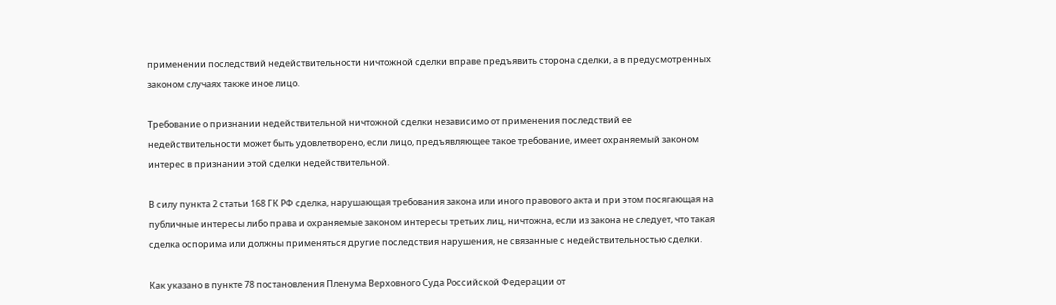применении последствий недействительности ничтожной сделки вправе предъявить сторона сделки, а в предусмотренных законом случаях также иное лицо.

Требование о признании недействительной ничтожной сделки независимо от применения последствий ее недействительности может быть удовлетворено, если лицо, предъявляющее такое требование, имеет охраняемый законом интерес в признании этой сделки недействительной.

В силу пункта 2 статьи 168 ГК РФ сделка, нарушающая требования закона или иного правового акта и при этом посягающая на публичные интересы либо права и охраняемые законом интересы третьих лиц, ничтожна, если из закона не следует, что такая сделка оспорима или должны применяться другие последствия нарушения, не связанные с недействительностью сделки.

Как указано в пункте 78 постановления Пленума Верховного Суда Российской Федерации от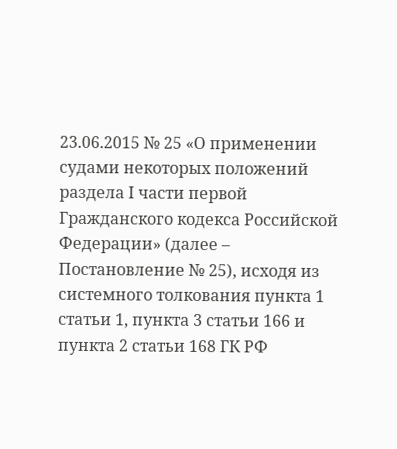23.06.2015 № 25 «О применении судами некоторых положений раздела I части первой Гражданского кодекса Российской Федерации» (далее – Постановление № 25), исходя из системного толкования пункта 1 статьи 1, пункта 3 статьи 166 и пункта 2 статьи 168 ГК РФ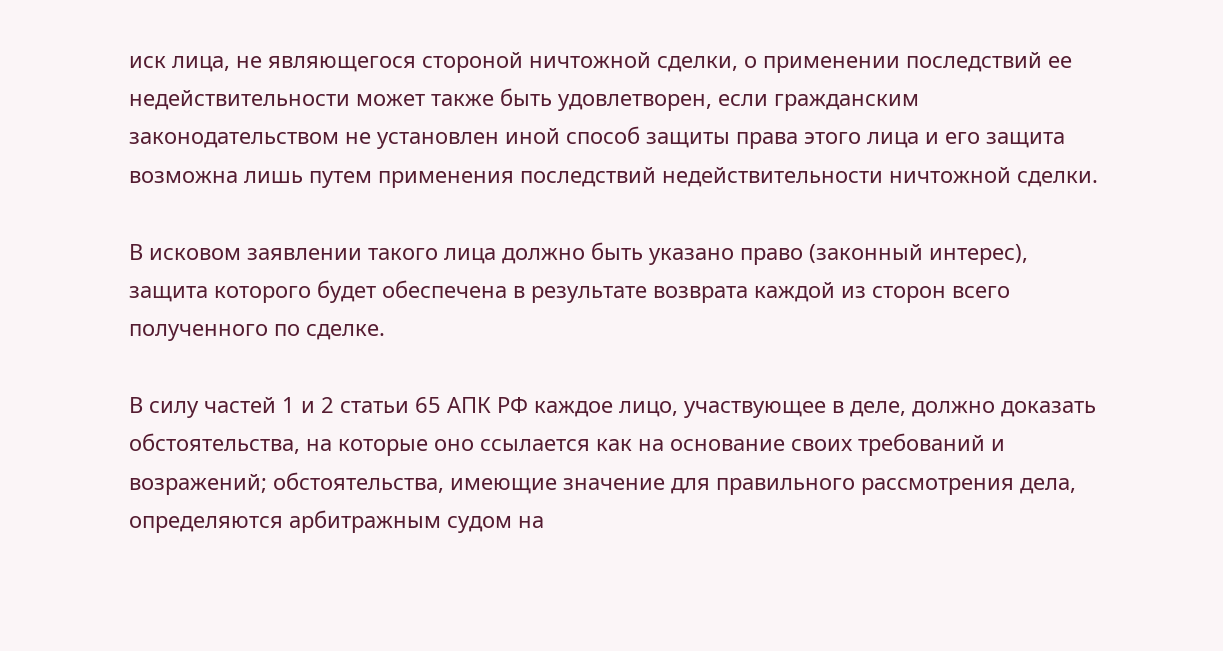иск лица, не являющегося стороной ничтожной сделки, о применении последствий ее недействительности может также быть удовлетворен, если гражданским законодательством не установлен иной способ защиты права этого лица и его защита возможна лишь путем применения последствий недействительности ничтожной сделки.

В исковом заявлении такого лица должно быть указано право (законный интерес), защита которого будет обеспечена в результате возврата каждой из сторон всего полученного по сделке.

В силу частей 1 и 2 статьи 65 АПК РФ каждое лицо, участвующее в деле, должно доказать обстоятельства, на которые оно ссылается как на основание своих требований и возражений; обстоятельства, имеющие значение для правильного рассмотрения дела, определяются арбитражным судом на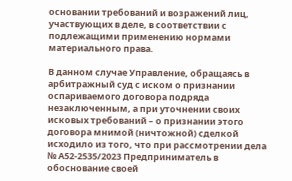основании требований и возражений лиц, участвующих в деле, в соответствии с подлежащими применению нормами материального права.

В данном случае Управление, обращаясь в арбитражный суд с иском о признании оспариваемого договора подряда незаключенным, а при уточнении своих исковых требований – о признании этого договора мнимой (ничтожной) сделкой исходило из того, что при рассмотрении дела № А52-2535/2023 Предприниматель в обоснование своей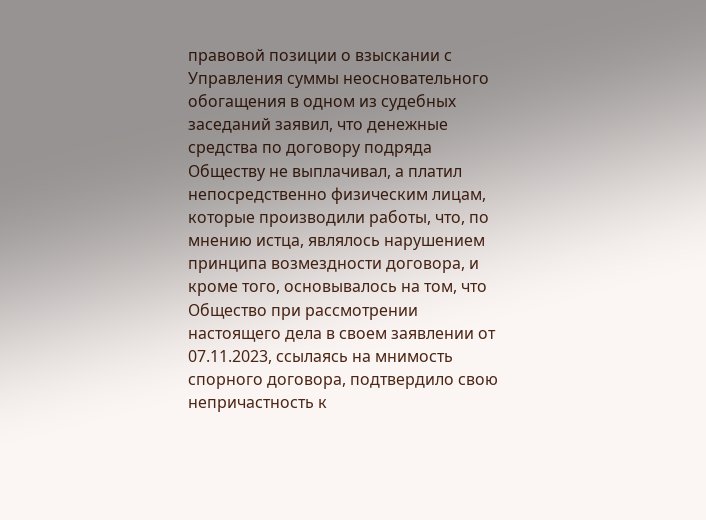правовой позиции о взыскании с Управления суммы неосновательного обогащения в одном из судебных заседаний заявил, что денежные средства по договору подряда Обществу не выплачивал, а платил непосредственно физическим лицам, которые производили работы, что, по мнению истца, являлось нарушением принципа возмездности договора, и кроме того, основывалось на том, что Общество при рассмотрении настоящего дела в своем заявлении от 07.11.2023, ссылаясь на мнимость спорного договора, подтвердило свою непричастность к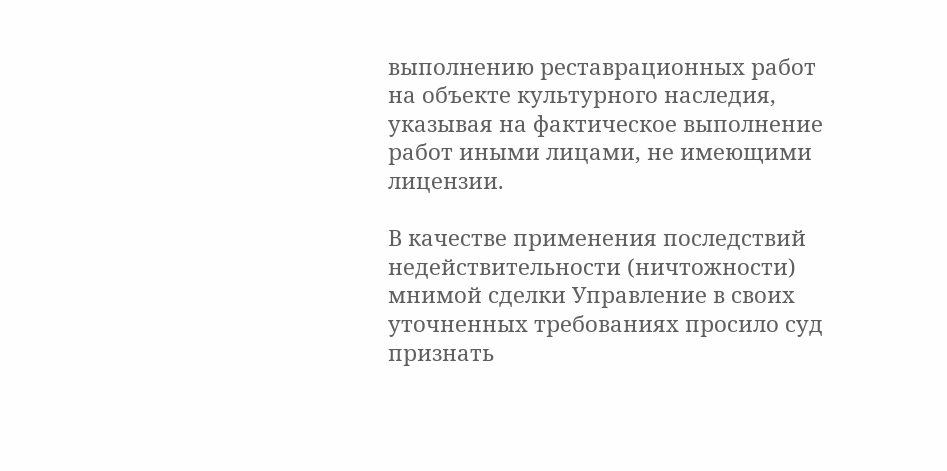выполнению реставрационных работ на объекте культурного наследия, указывая на фактическое выполнение работ иными лицами, не имеющими лицензии.

В качестве применения последствий недействительности (ничтожности) мнимой сделки Управление в своих уточненных требованиях просило суд признать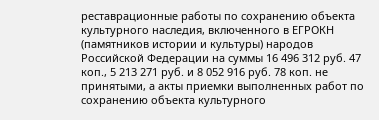реставрационные работы по сохранению объекта культурного наследия, включенного в ЕГРОКН (памятников истории и культуры) народов Российской Федерации на суммы 16 496 312 руб. 47 коп., 5 213 271 руб. и 8 052 916 руб. 78 коп. не принятыми, а акты приемки выполненных работ по сохранению объекта культурного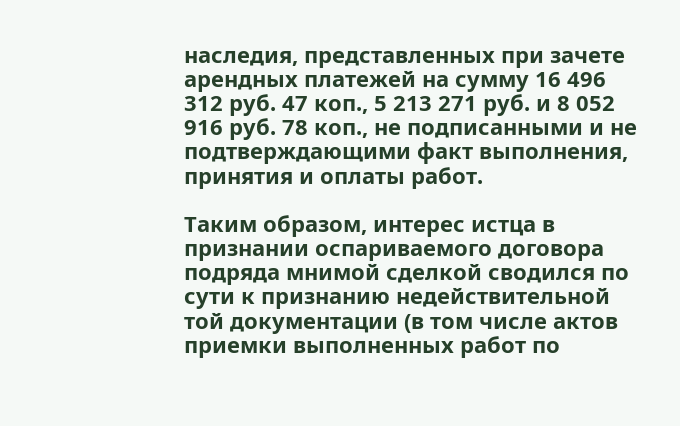наследия, представленных при зачете арендных платежей на сумму 16 496 312 руб. 47 коп., 5 213 271 руб. и 8 052 916 руб. 78 коп., не подписанными и не подтверждающими факт выполнения, принятия и оплаты работ.

Таким образом, интерес истца в признании оспариваемого договора подряда мнимой сделкой сводился по сути к признанию недействительной той документации (в том числе актов приемки выполненных работ по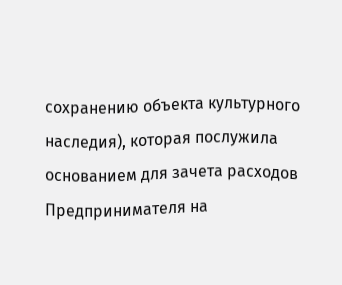сохранению объекта культурного наследия), которая послужила основанием для зачета расходов Предпринимателя на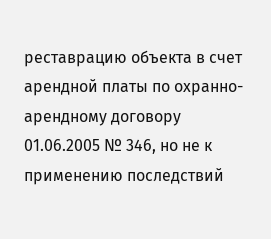реставрацию объекта в счет арендной платы по охранно-арендному договору 01.06.2005 № 346, но не к применению последствий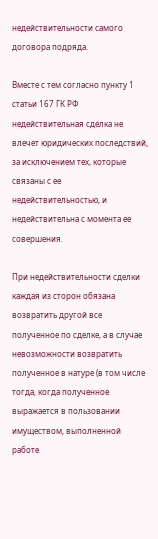недействительности самого договора подряда.

Вместе с тем согласно пункту 1 статьи 167 ГК РФ недействительная сделка не влечет юридических последствий, за исключением тех, которые связаны с ее недействительностью, и недействительна с момента ее совершения.

При недействительности сделки каждая из сторон обязана возвратить другой все полученное по сделке, а в случае невозможности возвратить полученное в натуре (в том числе тогда, когда полученное выражается в пользовании имуществом, выполненной работе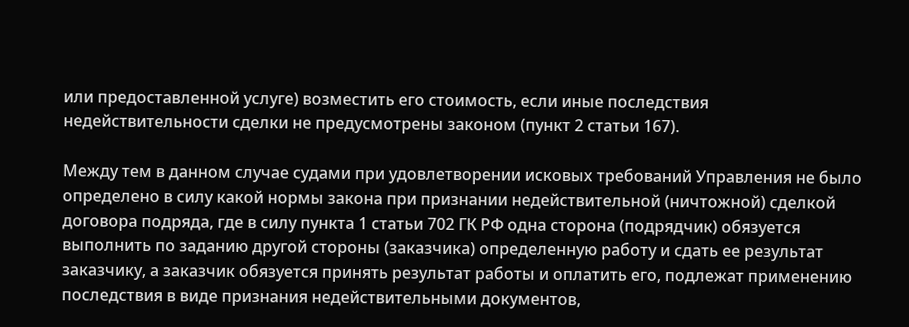или предоставленной услуге) возместить его стоимость, если иные последствия недействительности сделки не предусмотрены законом (пункт 2 статьи 167).

Между тем в данном случае судами при удовлетворении исковых требований Управления не было определено в силу какой нормы закона при признании недействительной (ничтожной) сделкой договора подряда, где в силу пункта 1 статьи 702 ГК РФ одна сторона (подрядчик) обязуется выполнить по заданию другой стороны (заказчика) определенную работу и сдать ее результат заказчику, а заказчик обязуется принять результат работы и оплатить его, подлежат применению последствия в виде признания недействительными документов,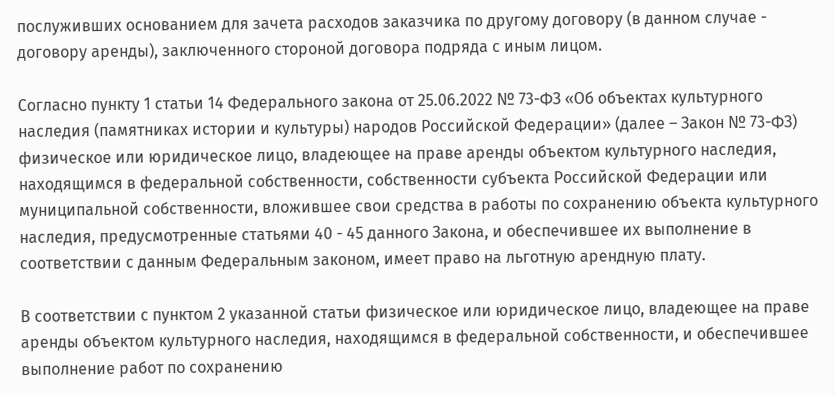послуживших основанием для зачета расходов заказчика по другому договору (в данном случае - договору аренды), заключенного стороной договора подряда с иным лицом.

Согласно пункту 1 статьи 14 Федерального закона от 25.06.2022 № 73-ФЗ «Об объектах культурного наследия (памятниках истории и культуры) народов Российской Федерации» (далее – Закон № 73-ФЗ) физическое или юридическое лицо, владеющее на праве аренды объектом культурного наследия, находящимся в федеральной собственности, собственности субъекта Российской Федерации или муниципальной собственности, вложившее свои средства в работы по сохранению объекта культурного наследия, предусмотренные статьями 40 - 45 данного Закона, и обеспечившее их выполнение в соответствии с данным Федеральным законом, имеет право на льготную арендную плату.

В соответствии с пунктом 2 указанной статьи физическое или юридическое лицо, владеющее на праве аренды объектом культурного наследия, находящимся в федеральной собственности, и обеспечившее выполнение работ по сохранению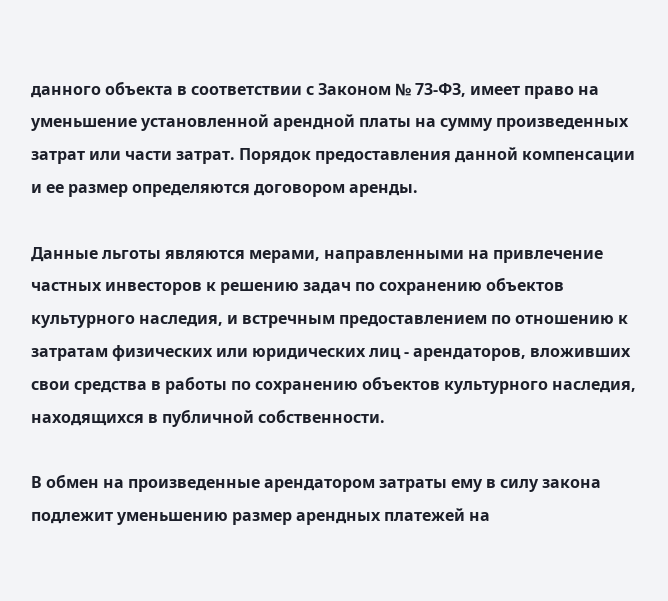данного объекта в соответствии с Законом № 73-ФЗ, имеет право на уменьшение установленной арендной платы на сумму произведенных затрат или части затрат. Порядок предоставления данной компенсации и ее размер определяются договором аренды.

Данные льготы являются мерами, направленными на привлечение частных инвесторов к решению задач по сохранению объектов культурного наследия, и встречным предоставлением по отношению к затратам физических или юридических лиц - арендаторов, вложивших свои средства в работы по сохранению объектов культурного наследия, находящихся в публичной собственности.

В обмен на произведенные арендатором затраты ему в силу закона подлежит уменьшению размер арендных платежей на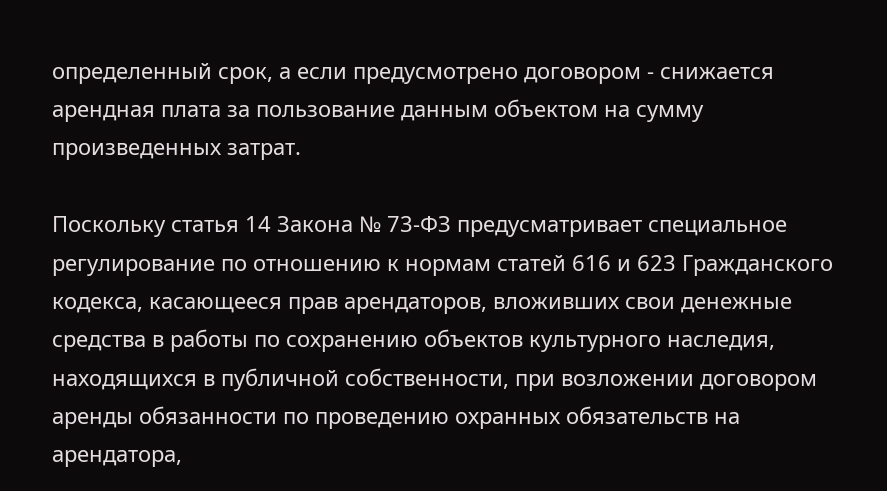определенный срок, а если предусмотрено договором - снижается арендная плата за пользование данным объектом на сумму произведенных затрат.

Поскольку статья 14 Закона № 73-ФЗ предусматривает специальное регулирование по отношению к нормам статей 616 и 623 Гражданского кодекса, касающееся прав арендаторов, вложивших свои денежные средства в работы по сохранению объектов культурного наследия, находящихся в публичной собственности, при возложении договором аренды обязанности по проведению охранных обязательств на арендатора,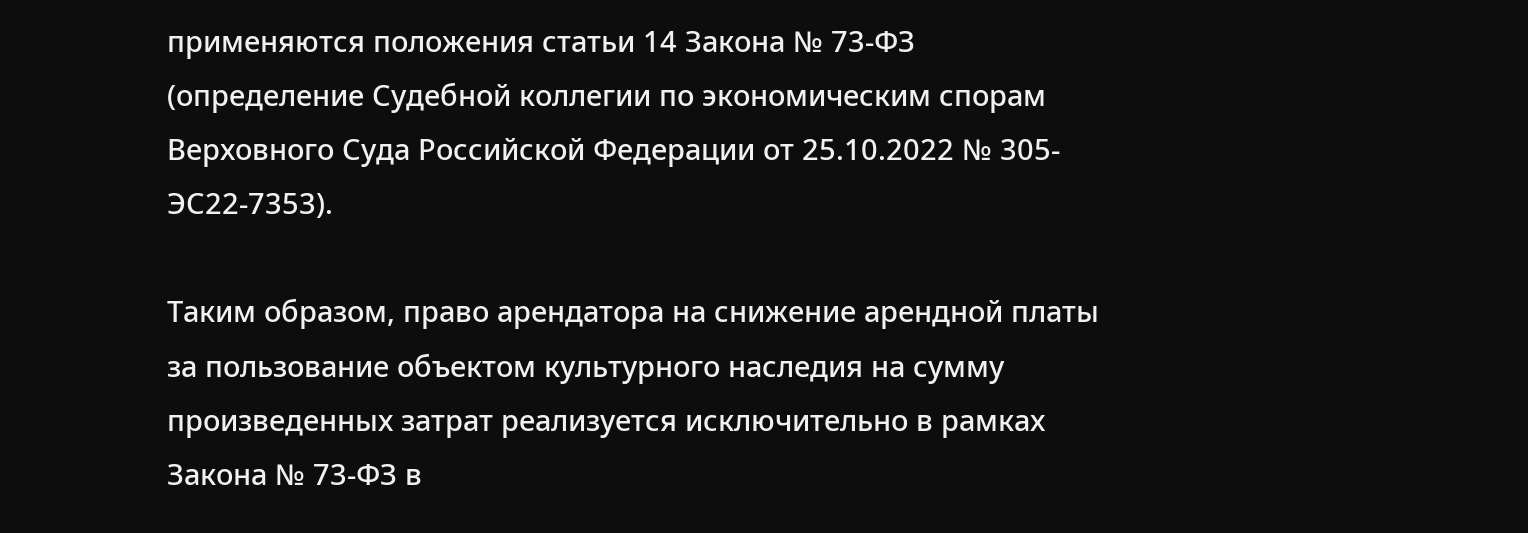применяются положения статьи 14 Закона № 73-ФЗ (определение Судебной коллегии по экономическим спорам Верховного Суда Российской Федерации от 25.10.2022 № 305-ЭС22-7353).

Таким образом, право арендатора на снижение арендной платы за пользование объектом культурного наследия на сумму произведенных затрат реализуется исключительно в рамках Закона № 73-ФЗ в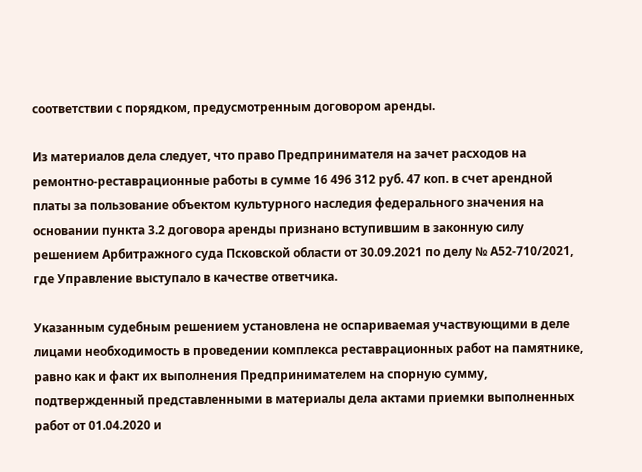соответствии с порядком, предусмотренным договором аренды.

Из материалов дела следует, что право Предпринимателя на зачет расходов на ремонтно-реставрационные работы в сумме 16 496 312 руб. 47 коп. в счет арендной платы за пользование объектом культурного наследия федерального значения на основании пункта 3.2 договора аренды признано вступившим в законную силу решением Арбитражного суда Псковской области от 30.09.2021 по делу № А52-710/2021, где Управление выступало в качестве ответчика.

Указанным судебным решением установлена не оспариваемая участвующими в деле лицами необходимость в проведении комплекса реставрационных работ на памятнике, равно как и факт их выполнения Предпринимателем на спорную сумму, подтвержденный представленными в материалы дела актами приемки выполненных работ от 01.04.2020 и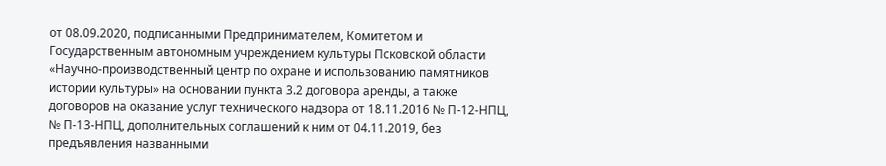от 08.09.2020, подписанными Предпринимателем, Комитетом и Государственным автономным учреждением культуры Псковской области «Научно-производственный центр по охране и использованию памятников истории культуры» на основании пункта 3.2 договора аренды, а также договоров на оказание услуг технического надзора от 18.11.2016 № П-12-НПЦ, № П-13-НПЦ, дополнительных соглашений к ним от 04.11.2019, без предъявления названными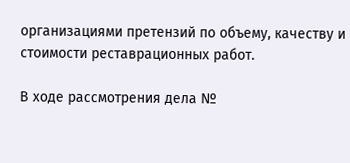организациями претензий по объему, качеству и стоимости реставрационных работ.

В ходе рассмотрения дела №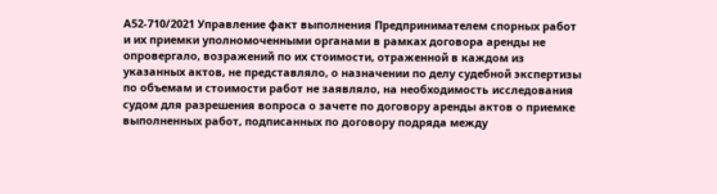А52-710/2021 Управление факт выполнения Предпринимателем спорных работ и их приемки уполномоченными органами в рамках договора аренды не опровергало, возражений по их стоимости, отраженной в каждом из указанных актов, не представляло, о назначении по делу судебной экспертизы по объемам и стоимости работ не заявляло, на необходимость исследования судом для разрешения вопроса о зачете по договору аренды актов о приемке выполненных работ, подписанных по договору подряда между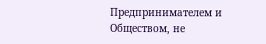Предпринимателем и Обществом, не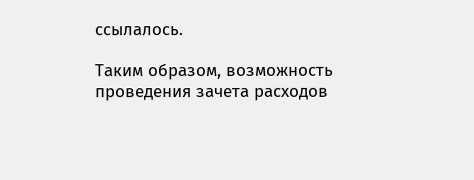ссылалось.

Таким образом, возможность проведения зачета расходов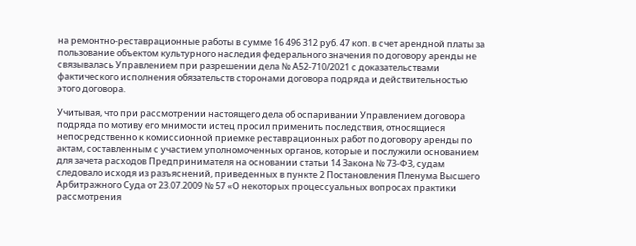на ремонтно-реставрационные работы в сумме 16 496 312 руб. 47 коп. в счет арендной платы за пользование объектом культурного наследия федерального значения по договору аренды не связывалась Управлением при разрешении дела № А52-710/2021 с доказательствами фактического исполнения обязательств сторонами договора подряда и действительностью этого договора.

Учитывая, что при рассмотрении настоящего дела об оспаривании Управлением договора подряда по мотиву его мнимости истец просил применить последствия, относящиеся непосредственно к комиссионной приемке реставрационных работ по договору аренды по актам, составленным с участием уполномоченных органов, которые и послужили основанием для зачета расходов Предпринимателя на основании статьи 14 Закона № 73-ФЗ, судам следовало исходя из разъяснений, приведенных в пункте 2 Постановления Пленума Высшего Арбитражного Суда от 23.07.2009 № 57 «О некоторых процессуальных вопросах практики рассмотрения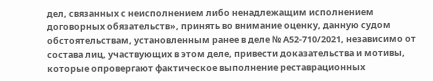дел, связанных с неисполнением либо ненадлежащим исполнением договорных обязательств», принять во внимание оценку, данную судом обстоятельствам, установленным ранее в деле № А52-710/2021, независимо от состава лиц, участвующих в этом деле, привести доказательства и мотивы, которые опровергают фактическое выполнение реставрационных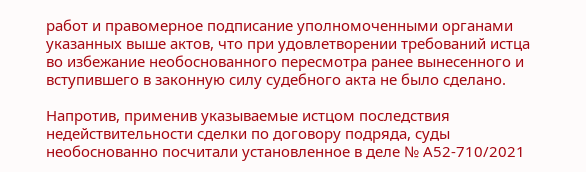работ и правомерное подписание уполномоченными органами указанных выше актов, что при удовлетворении требований истца во избежание необоснованного пересмотра ранее вынесенного и вступившего в законную силу судебного акта не было сделано.

Напротив, применив указываемые истцом последствия недействительности сделки по договору подряда, суды необоснованно посчитали установленное в деле № А52-710/2021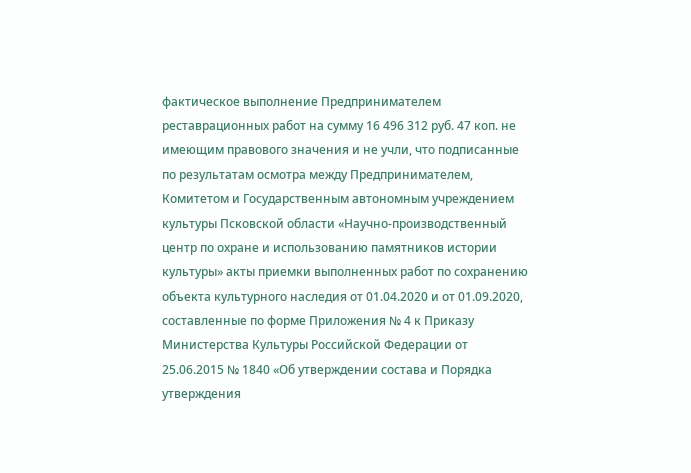фактическое выполнение Предпринимателем реставрационных работ на сумму 16 496 312 руб. 47 коп. не имеющим правового значения и не учли, что подписанные по результатам осмотра между Предпринимателем, Комитетом и Государственным автономным учреждением культуры Псковской области «Научно-производственный центр по охране и использованию памятников истории культуры» акты приемки выполненных работ по сохранению объекта культурного наследия от 01.04.2020 и от 01.09.2020, составленные по форме Приложения № 4 к Приказу Министерства Культуры Российской Федерации от 25.06.2015 № 1840 «Об утверждении состава и Порядка утверждения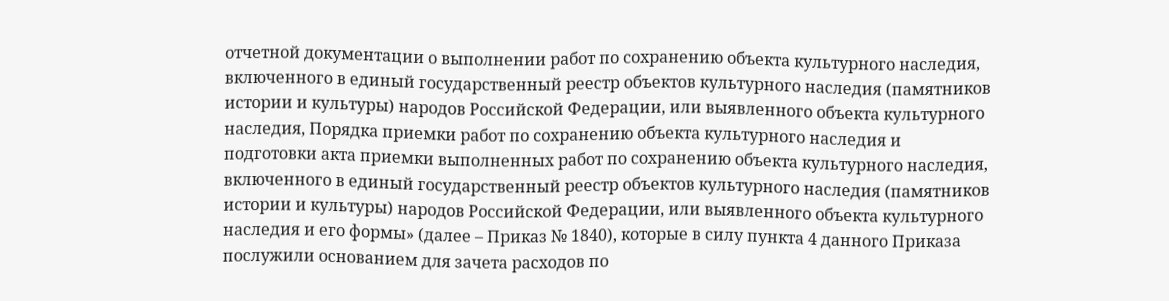отчетной документации о выполнении работ по сохранению объекта культурного наследия, включенного в единый государственный реестр объектов культурного наследия (памятников истории и культуры) народов Российской Федерации, или выявленного объекта культурного наследия, Порядка приемки работ по сохранению объекта культурного наследия и подготовки акта приемки выполненных работ по сохранению объекта культурного наследия, включенного в единый государственный реестр объектов культурного наследия (памятников истории и культуры) народов Российской Федерации, или выявленного объекта культурного наследия и его формы» (далее – Приказ № 1840), которые в силу пункта 4 данного Приказа послужили основанием для зачета расходов по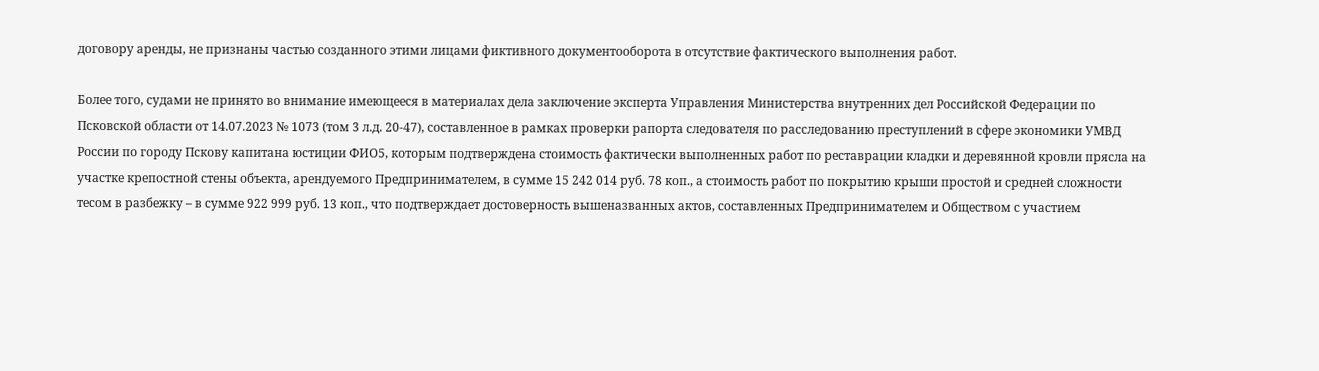договору аренды, не признаны частью созданного этими лицами фиктивного документооборота в отсутствие фактического выполнения работ.

Более того, судами не принято во внимание имеющееся в материалах дела заключение эксперта Управления Министерства внутренних дел Российской Федерации по Псковской области от 14.07.2023 № 1073 (том 3 л.д. 20-47), составленное в рамках проверки рапорта следователя по расследованию преступлений в сфере экономики УМВД России по городу Пскову капитана юстиции ФИО5, которым подтверждена стоимость фактически выполненных работ по реставрации кладки и деревянной кровли прясла на участке крепостной стены объекта, арендуемого Предпринимателем, в сумме 15 242 014 руб. 78 коп., а стоимость работ по покрытию крыши простой и средней сложности тесом в разбежку – в сумме 922 999 руб. 13 коп., что подтверждает достоверность вышеназванных актов, составленных Предпринимателем и Обществом с участием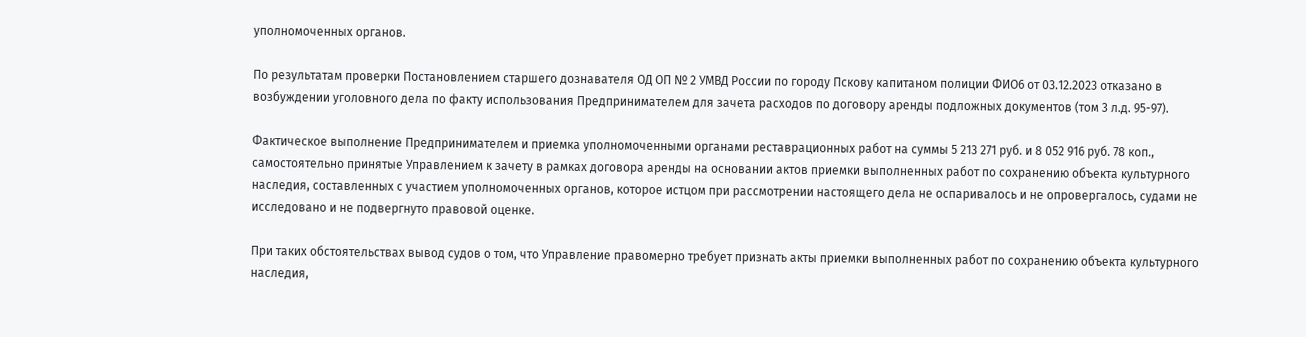уполномоченных органов.

По результатам проверки Постановлением старшего дознавателя ОД ОП № 2 УМВД России по городу Пскову капитаном полиции ФИО6 от 03.12.2023 отказано в возбуждении уголовного дела по факту использования Предпринимателем для зачета расходов по договору аренды подложных документов (том 3 л.д. 95-97).

Фактическое выполнение Предпринимателем и приемка уполномоченными органами реставрационных работ на суммы 5 213 271 руб. и 8 052 916 руб. 78 коп., самостоятельно принятые Управлением к зачету в рамках договора аренды на основании актов приемки выполненных работ по сохранению объекта культурного наследия, составленных с участием уполномоченных органов, которое истцом при рассмотрении настоящего дела не оспаривалось и не опровергалось, судами не исследовано и не подвергнуто правовой оценке.

При таких обстоятельствах вывод судов о том, что Управление правомерно требует признать акты приемки выполненных работ по сохранению объекта культурного наследия,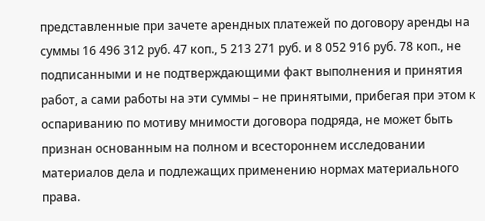представленные при зачете арендных платежей по договору аренды на суммы 16 496 312 руб. 47 коп., 5 213 271 руб. и 8 052 916 руб. 78 коп., не подписанными и не подтверждающими факт выполнения и принятия работ, а сами работы на эти суммы – не принятыми, прибегая при этом к оспариванию по мотиву мнимости договора подряда, не может быть признан основанным на полном и всестороннем исследовании материалов дела и подлежащих применению нормах материального права.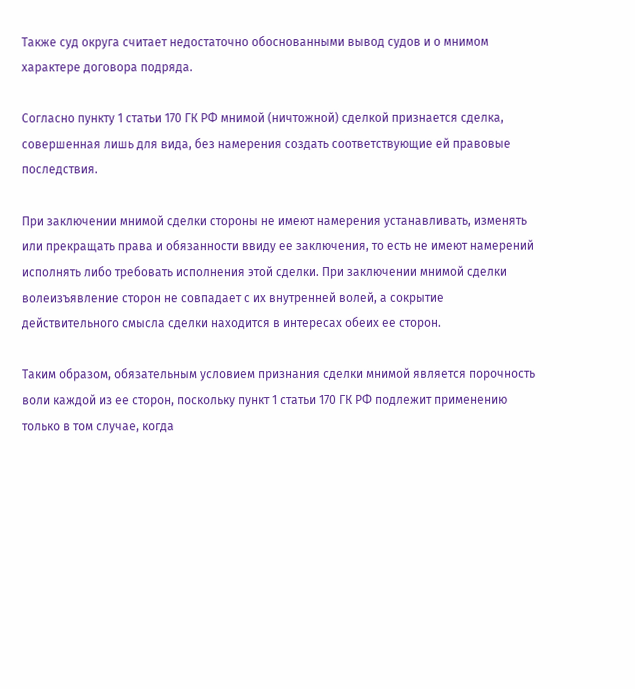Также суд округа считает недостаточно обоснованными вывод судов и о мнимом характере договора подряда.

Согласно пункту 1 статьи 170 ГК РФ мнимой (ничтожной) сделкой признается сделка, совершенная лишь для вида, без намерения создать соответствующие ей правовые последствия.

При заключении мнимой сделки стороны не имеют намерения устанавливать, изменять или прекращать права и обязанности ввиду ее заключения, то есть не имеют намерений исполнять либо требовать исполнения этой сделки. При заключении мнимой сделки волеизъявление сторон не совпадает с их внутренней волей, а сокрытие действительного смысла сделки находится в интересах обеих ее сторон.

Таким образом, обязательным условием признания сделки мнимой является порочность воли каждой из ее сторон, поскольку пункт 1 статьи 170 ГК РФ подлежит применению только в том случае, когда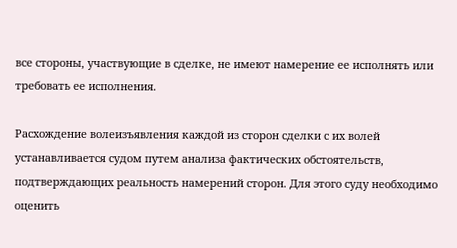все стороны, участвующие в сделке, не имеют намерение ее исполнять или требовать ее исполнения.

Расхождение волеизъявления каждой из сторон сделки с их волей устанавливается судом путем анализа фактических обстоятельств, подтверждающих реальность намерений сторон. Для этого суду необходимо оценить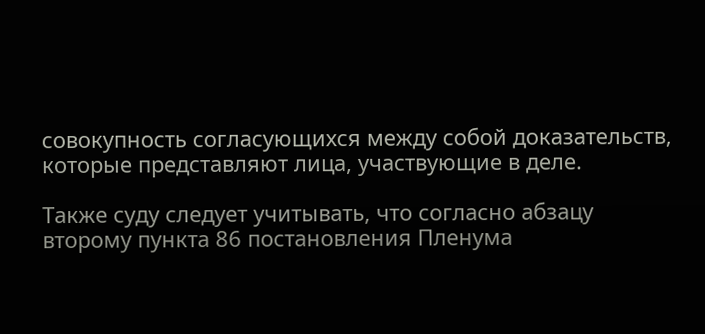совокупность согласующихся между собой доказательств, которые представляют лица, участвующие в деле.

Также суду следует учитывать, что согласно абзацу второму пункта 86 постановления Пленума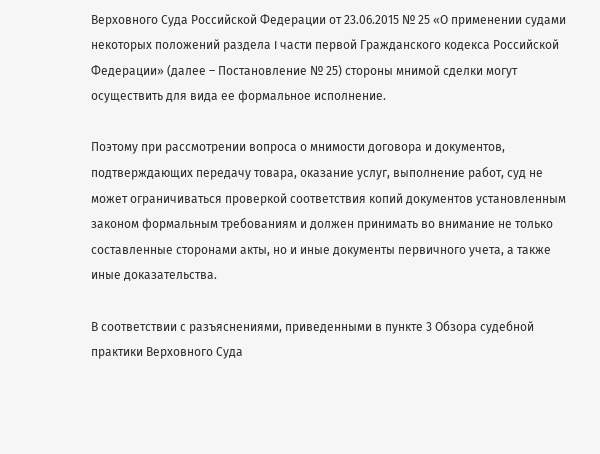Верховного Суда Российской Федерации от 23.06.2015 № 25 «О применении судами некоторых положений раздела I части первой Гражданского кодекса Российской Федерации» (далее – Постановление № 25) стороны мнимой сделки могут осуществить для вида ее формальное исполнение.

Поэтому при рассмотрении вопроса о мнимости договора и документов, подтверждающих передачу товара, оказание услуг, выполнение работ, суд не может ограничиваться проверкой соответствия копий документов установленным законом формальным требованиям и должен принимать во внимание не только составленные сторонами акты, но и иные документы первичного учета, а также иные доказательства.

В соответствии с разъяснениями, приведенными в пункте 3 Обзора судебной практики Верховного Суда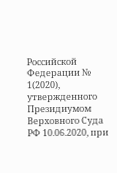Российской Федерации № 1(2020), утвержденного Президиумом Верховного Суда РФ 10.06.2020, при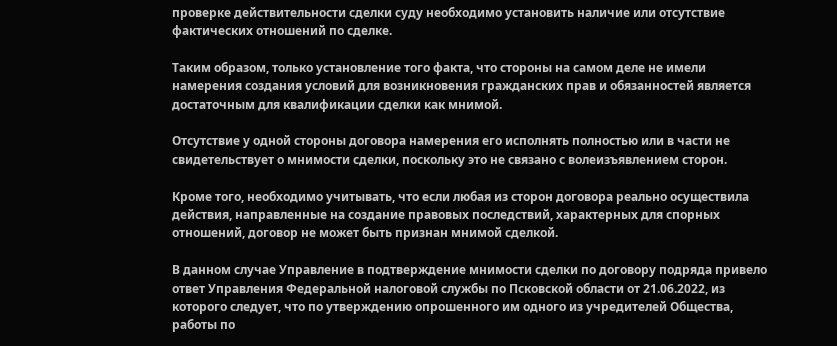проверке действительности сделки суду необходимо установить наличие или отсутствие фактических отношений по сделке.

Таким образом, только установление того факта, что стороны на самом деле не имели намерения создания условий для возникновения гражданских прав и обязанностей является достаточным для квалификации сделки как мнимой.

Отсутствие у одной стороны договора намерения его исполнять полностью или в части не свидетельствует о мнимости сделки, поскольку это не связано с волеизъявлением сторон.

Кроме того, необходимо учитывать, что если любая из сторон договора реально осуществила действия, направленные на создание правовых последствий, характерных для спорных отношений, договор не может быть признан мнимой сделкой.

В данном случае Управление в подтверждение мнимости сделки по договору подряда привело ответ Управления Федеральной налоговой службы по Псковской области от 21.06.2022, из которого следует, что по утверждению опрошенного им одного из учредителей Общества, работы по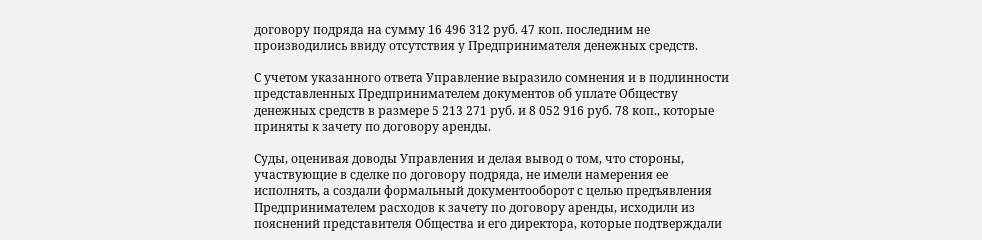договору подряда на сумму 16 496 312 руб. 47 коп. последним не производились ввиду отсутствия у Предпринимателя денежных средств.

С учетом указанного ответа Управление выразило сомнения и в подлинности представленных Предпринимателем документов об уплате Обществу денежных средств в размере 5 213 271 руб. и 8 052 916 руб. 78 коп., которые приняты к зачету по договору аренды.

Суды, оценивая доводы Управления и делая вывод о том, что стороны, участвующие в сделке по договору подряда, не имели намерения ее исполнять, а создали формальный документооборот с целью предъявления Предпринимателем расходов к зачету по договору аренды, исходили из пояснений представителя Общества и его директора, которые подтверждали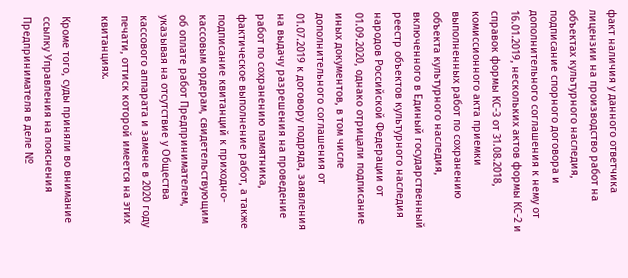факт наличия у данного ответчика лицензии на производство работ на объектах культурного наследия, подписание спорного договора и дополнительного соглашения к нему от 16.01.2019, нескольких актов формы КС-2 и справок формы КС-3 от 31.08.2018, комиссионного акта приемки выполненных работ по сохранению объекта культурного наследия, включенного в Единый государственный реестр объектов культурного наследия народов Российской Федерации от 01.09.2020, однако отрицали подписание иных документов, в том числе дополнительного соглашения от 01.07.2019 к договору подряда, заявления на выдачу разрешения на проведение работ по сохранению памятника, фактическое выполнение работ, а также подписание квитанций к приходно-кассовым ордерам, свидетельствующим об оплате работ Предпринимателем, указывая на отсутствие у Общества кассового аппарата и замене в 2020 году печати, оттиск которой имеется на этих квитанциях.

Кроме того, суды приняли во внимание ссылку Управления на пояснения Предпринимателя в деле №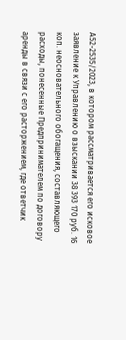А52-2535/2023, в котором рассматривается его исковое заявление к Управлению о взыскании 38 393 170 руб. 16 коп. неосновательного обогащения, составляющего расходы, понесенные Предпринимателем по договору аренды в связи с его расторжением, где ответчик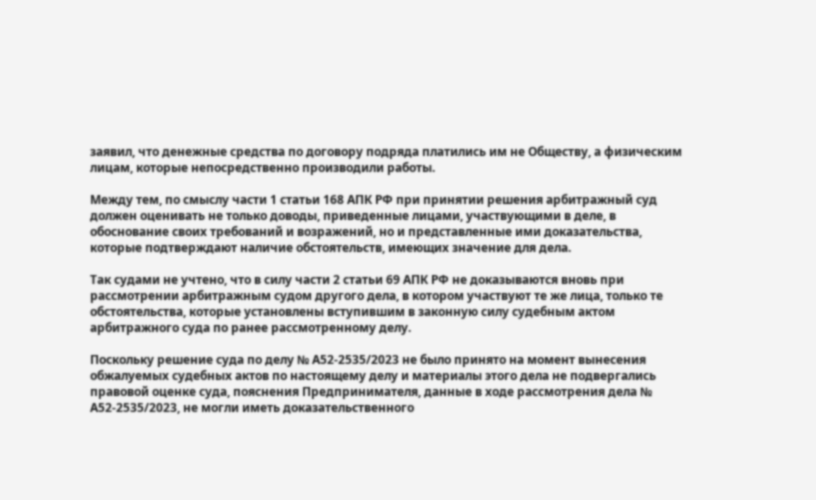заявил, что денежные средства по договору подряда платились им не Обществу, а физическим лицам, которые непосредственно производили работы.

Между тем, по смыслу части 1 статьи 168 АПК РФ при принятии решения арбитражный суд должен оценивать не только доводы, приведенные лицами, участвующими в деле, в обоснование своих требований и возражений, но и представленные ими доказательства, которые подтверждают наличие обстоятельств, имеющих значение для дела.

Так судами не учтено, что в силу части 2 статьи 69 АПК РФ не доказываются вновь при рассмотрении арбитражным судом другого дела, в котором участвуют те же лица, только те обстоятельства, которые установлены вступившим в законную силу судебным актом арбитражного суда по ранее рассмотренному делу.

Поскольку решение суда по делу № А52-2535/2023 не было принято на момент вынесения обжалуемых судебных актов по настоящему делу и материалы этого дела не подвергались правовой оценке суда, пояснения Предпринимателя, данные в ходе рассмотрения дела № А52-2535/2023, не могли иметь доказательственного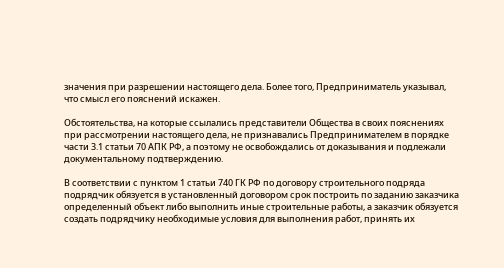значения при разрешении настоящего дела. Более того, Предприниматель указывал, что смысл его пояснений искажен.

Обстоятельства, на которые ссылались представители Общества в своих пояснениях при рассмотрении настоящего дела, не признавались Предпринимателем в порядке части 3.1 статьи 70 АПК РФ, а поэтому не освобождались от доказывания и подлежали документальному подтверждению.

В соответствии с пунктом 1 статьи 740 ГК РФ по договору строительного подряда подрядчик обязуется в установленный договором срок построить по заданию заказчика определенный объект либо выполнить иные строительные работы, а заказчик обязуется создать подрядчику необходимые условия для выполнения работ, принять их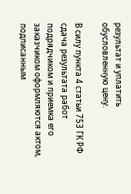результат и уплатить обусловленную цену.

В силу пункта 4 статьи 753 ГК РФ сдача результата работ подрядчиком и приемка его заказчиком оформляются актом, подписанным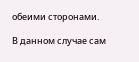обеими сторонами.

В данном случае сам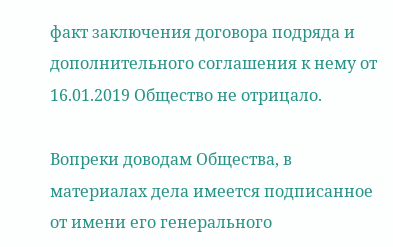факт заключения договора подряда и дополнительного соглашения к нему от 16.01.2019 Общество не отрицало.

Вопреки доводам Общества, в материалах дела имеется подписанное от имени его генерального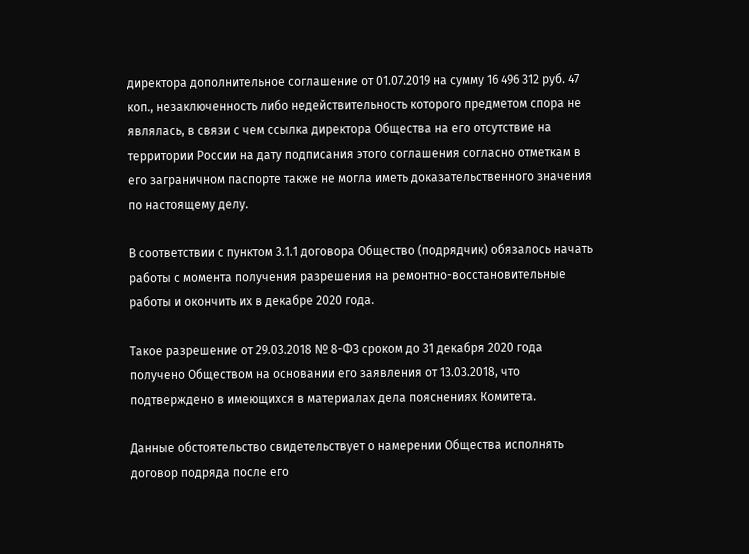директора дополнительное соглашение от 01.07.2019 на сумму 16 496 312 руб. 47 коп., незаключенность либо недействительность которого предметом спора не являлась, в связи с чем ссылка директора Общества на его отсутствие на территории России на дату подписания этого соглашения согласно отметкам в его заграничном паспорте также не могла иметь доказательственного значения по настоящему делу.

В соответствии с пунктом 3.1.1 договора Общество (подрядчик) обязалось начать работы с момента получения разрешения на ремонтно-восстановительные работы и окончить их в декабре 2020 года.

Такое разрешение от 29.03.2018 № 8-ФЗ сроком до 31 декабря 2020 года получено Обществом на основании его заявления от 13.03.2018, что подтверждено в имеющихся в материалах дела пояснениях Комитета.

Данные обстоятельство свидетельствует о намерении Общества исполнять договор подряда после его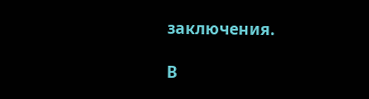заключения.

В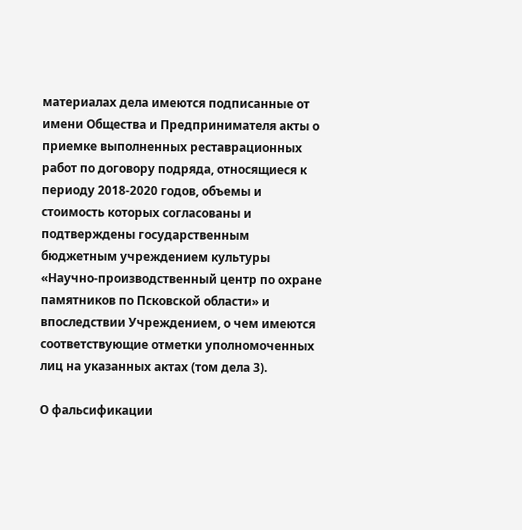материалах дела имеются подписанные от имени Общества и Предпринимателя акты о приемке выполненных реставрационных работ по договору подряда, относящиеся к периоду 2018-2020 годов, объемы и стоимость которых согласованы и подтверждены государственным бюджетным учреждением культуры «Научно-производственный центр по охране памятников по Псковской области» и впоследствии Учреждением, о чем имеются соответствующие отметки уполномоченных лиц на указанных актах (том дела 3).

О фальсификации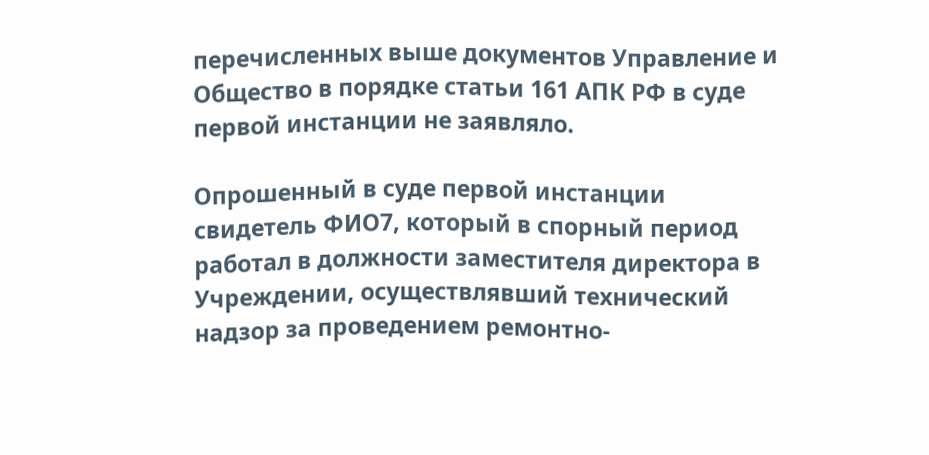перечисленных выше документов Управление и Общество в порядке статьи 161 АПК РФ в суде первой инстанции не заявляло.

Опрошенный в суде первой инстанции свидетель ФИО7, который в спорный период работал в должности заместителя директора в Учреждении, осуществлявший технический надзор за проведением ремонтно-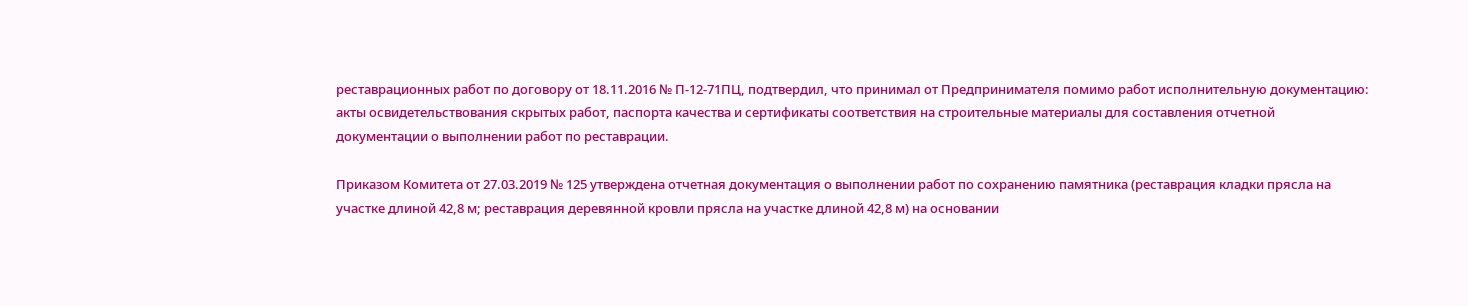реставрационных работ по договору от 18.11.2016 № П-12-71ПЦ, подтвердил, что принимал от Предпринимателя помимо работ исполнительную документацию: акты освидетельствования скрытых работ, паспорта качества и сертификаты соответствия на строительные материалы для составления отчетной документации о выполнении работ по реставрации.

Приказом Комитета от 27.03.2019 № 125 утверждена отчетная документация о выполнении работ по сохранению памятника (реставрация кладки прясла на участке длиной 42,8 м; реставрация деревянной кровли прясла на участке длиной 42,8 м) на основании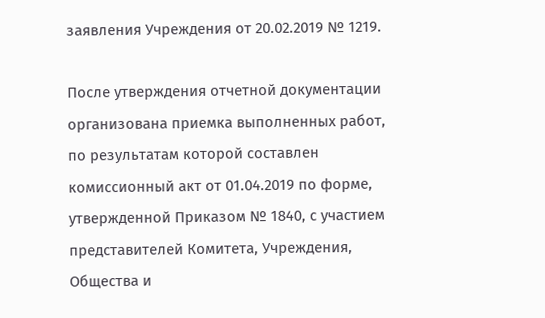заявления Учреждения от 20.02.2019 № 1219.

После утверждения отчетной документации организована приемка выполненных работ, по результатам которой составлен комиссионный акт от 01.04.2019 по форме, утвержденной Приказом № 1840, с участием представителей Комитета, Учреждения, Общества и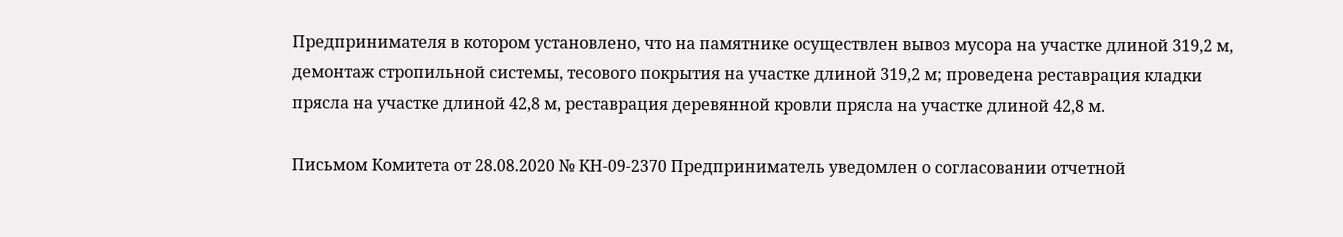Предпринимателя в котором установлено, что на памятнике осуществлен вывоз мусора на участке длиной 319,2 м, демонтаж стропильной системы, тесового покрытия на участке длиной 319,2 м; проведена реставрация кладки прясла на участке длиной 42,8 м, реставрация деревянной кровли прясла на участке длиной 42,8 м.

Письмом Комитета от 28.08.2020 № КН-09-2370 Предприниматель уведомлен о согласовании отчетной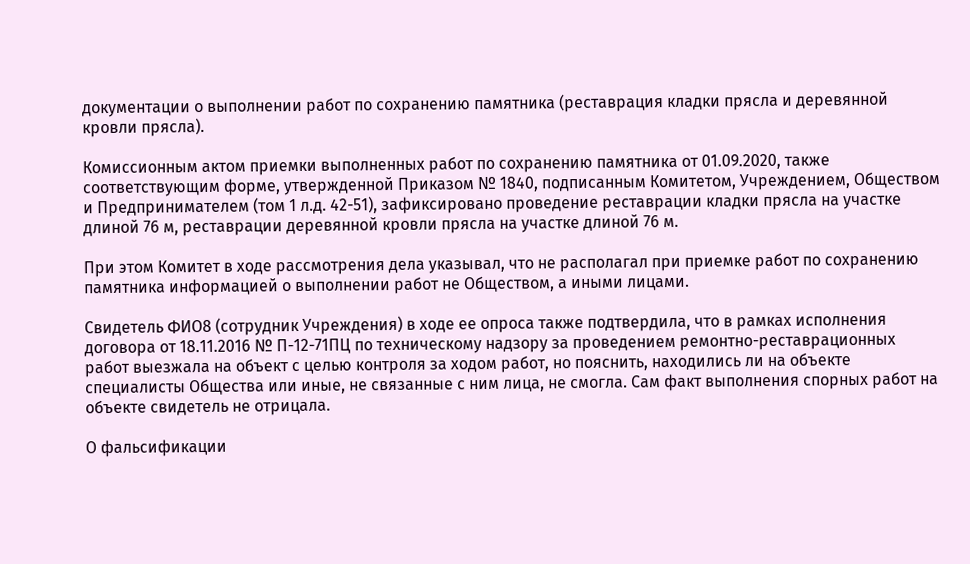документации о выполнении работ по сохранению памятника (реставрация кладки прясла и деревянной кровли прясла).

Комиссионным актом приемки выполненных работ по сохранению памятника от 01.09.2020, также соответствующим форме, утвержденной Приказом № 1840, подписанным Комитетом, Учреждением, Обществом и Предпринимателем (том 1 л.д. 42-51), зафиксировано проведение реставрации кладки прясла на участке длиной 76 м, реставрации деревянной кровли прясла на участке длиной 76 м.

При этом Комитет в ходе рассмотрения дела указывал, что не располагал при приемке работ по сохранению памятника информацией о выполнении работ не Обществом, а иными лицами.

Свидетель ФИО8 (сотрудник Учреждения) в ходе ее опроса также подтвердила, что в рамках исполнения договора от 18.11.2016 № П-12-71ПЦ по техническому надзору за проведением ремонтно-реставрационных работ выезжала на объект с целью контроля за ходом работ, но пояснить, находились ли на объекте специалисты Общества или иные, не связанные с ним лица, не смогла. Сам факт выполнения спорных работ на объекте свидетель не отрицала.

О фальсификации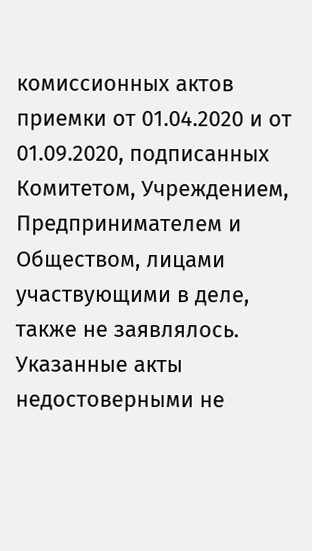комиссионных актов приемки от 01.04.2020 и от 01.09.2020, подписанных Комитетом, Учреждением, Предпринимателем и Обществом, лицами участвующими в деле, также не заявлялось. Указанные акты недостоверными не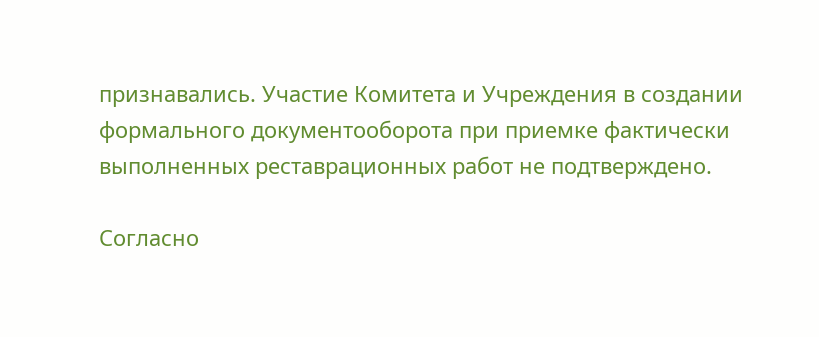признавались. Участие Комитета и Учреждения в создании формального документооборота при приемке фактически выполненных реставрационных работ не подтверждено.

Согласно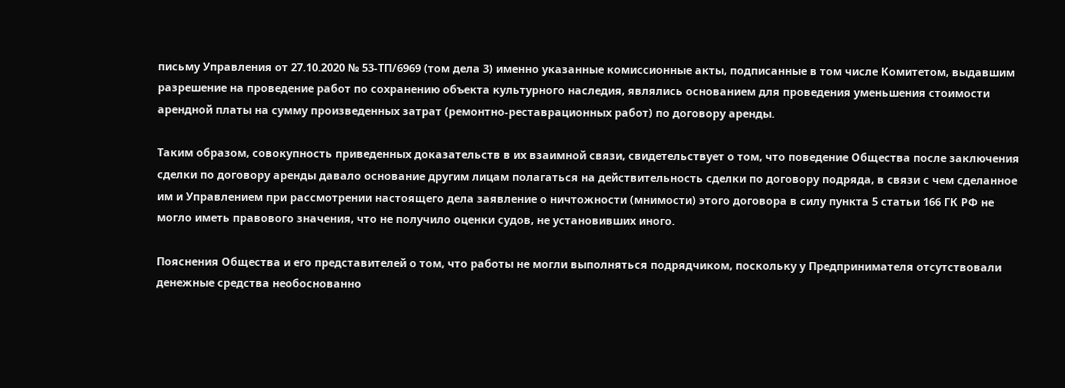письму Управления от 27.10.2020 № 53-ТП/6969 (том дела 3) именно указанные комиссионные акты, подписанные в том числе Комитетом, выдавшим разрешение на проведение работ по сохранению объекта культурного наследия, являлись основанием для проведения уменьшения стоимости арендной платы на сумму произведенных затрат (ремонтно-реставрационных работ) по договору аренды.

Таким образом, совокупность приведенных доказательств в их взаимной связи, свидетельствует о том, что поведение Общества после заключения сделки по договору аренды давало основание другим лицам полагаться на действительность сделки по договору подряда, в связи с чем сделанное им и Управлением при рассмотрении настоящего дела заявление о ничтожности (мнимости) этого договора в силу пункта 5 статьи 166 ГК РФ не могло иметь правового значения, что не получило оценки судов, не установивших иного.

Пояснения Общества и его представителей о том, что работы не могли выполняться подрядчиком, поскольку у Предпринимателя отсутствовали денежные средства необоснованно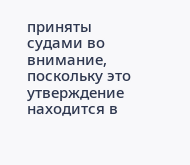приняты судами во внимание, поскольку это утверждение находится в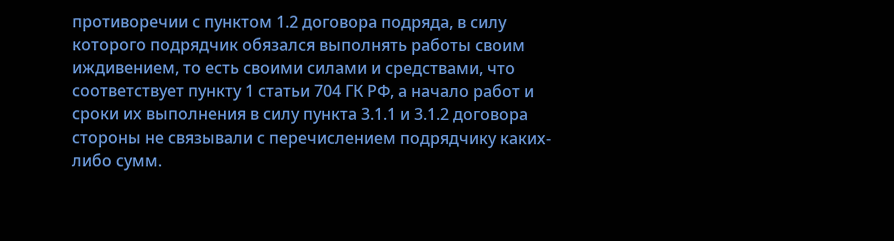противоречии с пунктом 1.2 договора подряда, в силу которого подрядчик обязался выполнять работы своим иждивением, то есть своими силами и средствами, что соответствует пункту 1 статьи 704 ГК РФ, а начало работ и сроки их выполнения в силу пункта 3.1.1 и 3.1.2 договора стороны не связывали с перечислением подрядчику каких-либо сумм.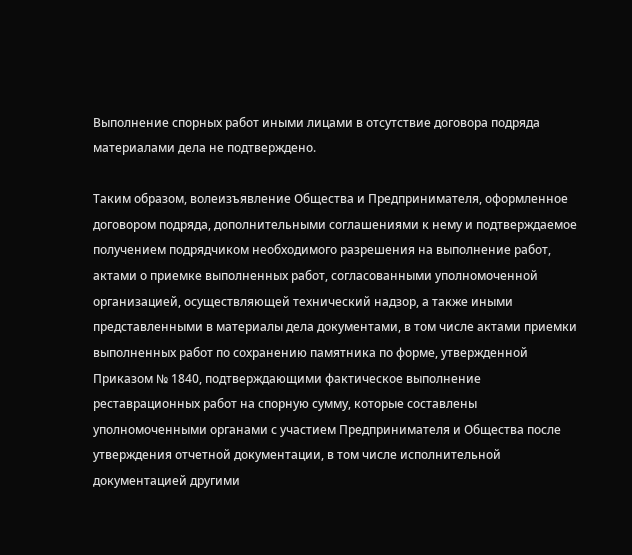Выполнение спорных работ иными лицами в отсутствие договора подряда материалами дела не подтверждено.

Таким образом, волеизъявление Общества и Предпринимателя, оформленное договором подряда, дополнительными соглашениями к нему и подтверждаемое получением подрядчиком необходимого разрешения на выполнение работ, актами о приемке выполненных работ, согласованными уполномоченной организацией, осуществляющей технический надзор, а также иными представленными в материалы дела документами, в том числе актами приемки выполненных работ по сохранению памятника по форме, утвержденной Приказом № 1840, подтверждающими фактическое выполнение реставрационных работ на спорную сумму, которые составлены уполномоченными органами с участием Предпринимателя и Общества после утверждения отчетной документации, в том числе исполнительной документацией другими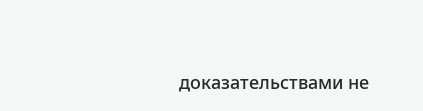доказательствами не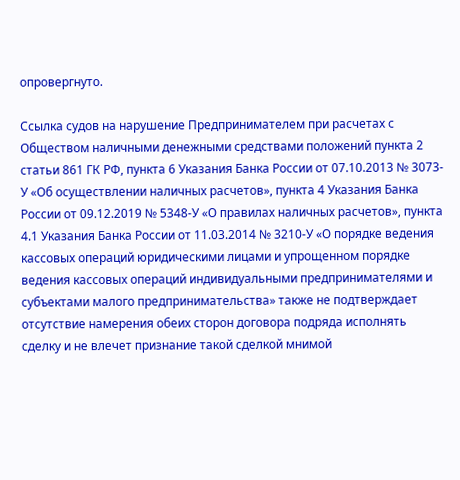опровергнуто.

Ссылка судов на нарушение Предпринимателем при расчетах с Обществом наличными денежными средствами положений пункта 2 статьи 861 ГК РФ, пункта 6 Указания Банка России от 07.10.2013 № 3073-У «Об осуществлении наличных расчетов», пункта 4 Указания Банка России от 09.12.2019 № 5348-У «О правилах наличных расчетов», пункта 4.1 Указания Банка России от 11.03.2014 № 3210-У «О порядке ведения кассовых операций юридическими лицами и упрощенном порядке ведения кассовых операций индивидуальными предпринимателями и субъектами малого предпринимательства» также не подтверждает отсутствие намерения обеих сторон договора подряда исполнять сделку и не влечет признание такой сделкой мнимой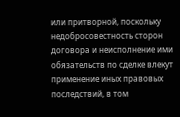или притворной, поскольку недобросовестность сторон договора и неисполнение ими обязательств по сделке влекут применение иных правовых последствий, в том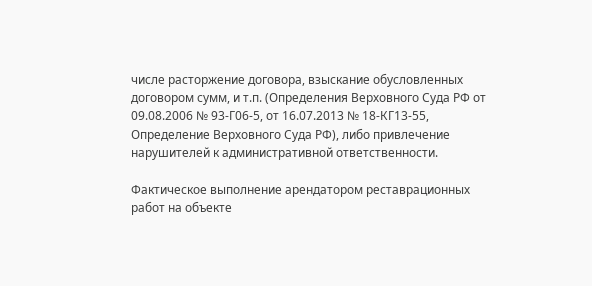числе расторжение договора, взыскание обусловленных договором сумм, и т.п. (Определения Верховного Суда РФ от 09.08.2006 № 93-Г06-5, от 16.07.2013 № 18-КГ13-55, Определение Верховного Суда РФ), либо привлечение нарушителей к административной ответственности.

Фактическое выполнение арендатором реставрационных работ на объекте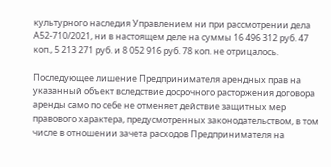культурного наследия Управлением ни при рассмотрении дела А52-710/2021, ни в настоящем деле на суммы 16 496 312 руб. 47 коп., 5 213 271 руб. и 8 052 916 руб. 78 коп. не отрицалось.

Последующее лишение Предпринимателя арендных прав на указанный объект вследствие досрочного расторжения договора аренды само по себе не отменяет действие защитных мер правового характера, предусмотренных законодательством, в том числе в отношении зачета расходов Предпринимателя на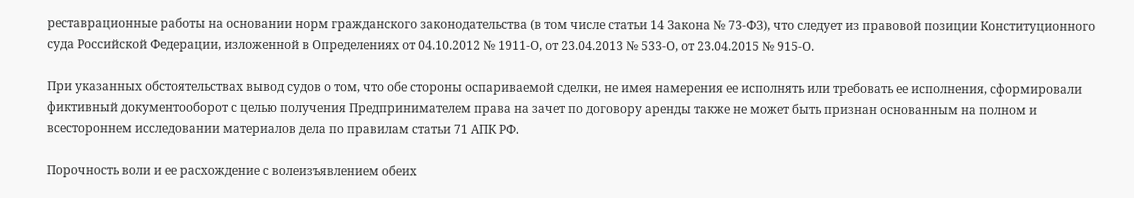реставрационные работы на основании норм гражданского законодательства (в том числе статьи 14 Закона № 73-ФЗ), что следует из правовой позиции Конституционного суда Российской Федерации, изложенной в Определениях от 04.10.2012 № 1911-О, от 23.04.2013 № 533-О, от 23.04.2015 № 915-О.

При указанных обстоятельствах вывод судов о том, что обе стороны оспариваемой сделки, не имея намерения ее исполнять или требовать ее исполнения, сформировали фиктивный документооборот с целью получения Предпринимателем права на зачет по договору аренды также не может быть признан основанным на полном и всестороннем исследовании материалов дела по правилам статьи 71 АПК РФ.

Порочность воли и ее расхождение с волеизъявлением обеих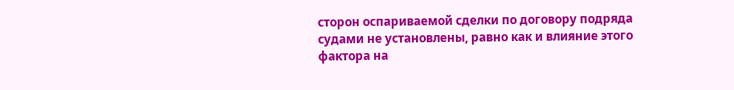сторон оспариваемой сделки по договору подряда судами не установлены, равно как и влияние этого фактора на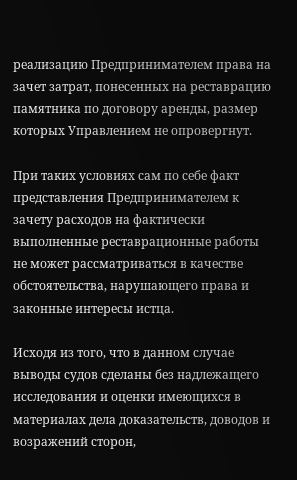реализацию Предпринимателем права на зачет затрат, понесенных на реставрацию памятника по договору аренды, размер которых Управлением не опровергнут.

При таких условиях сам по себе факт представления Предпринимателем к зачету расходов на фактически выполненные реставрационные работы не может рассматриваться в качестве обстоятельства, нарушающего права и законные интересы истца.

Исходя из того, что в данном случае выводы судов сделаны без надлежащего исследования и оценки имеющихся в материалах дела доказательств, доводов и возражений сторон,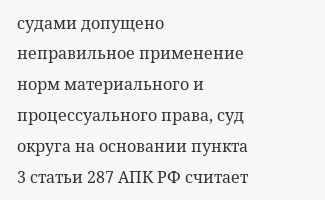судами допущено неправильное применение норм материального и процессуального права, суд округа на основании пункта 3 статьи 287 АПК РФ считает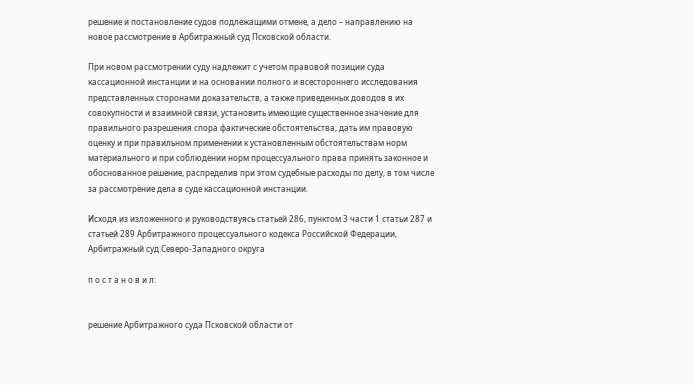решение и постановление судов подлежащими отмене, а дело – направлению на новое рассмотрение в Арбитражный суд Псковской области.

При новом рассмотрении суду надлежит с учетом правовой позиции суда кассационной инстанции и на основании полного и всестороннего исследования представленных сторонами доказательств, а также приведенных доводов в их совокупности и взаимной связи, установить имеющие существенное значение для правильного разрешения спора фактические обстоятельства, дать им правовую оценку и при правильном применении к установленным обстоятельствам норм материального и при соблюдении норм процессуального права принять законное и обоснованное решение, распределив при этом судебные расходы по делу, в том числе за рассмотрение дела в суде кассационной инстанции.

Исходя из изложенного и руководствуясь статьей 286, пунктом 3 части 1 статьи 287 и статьей 289 Арбитражного процессуального кодекса Российской Федерации, Арбитражный суд Северо-Западного округа

п о с т а н о в и л:


решение Арбитражного суда Псковской области от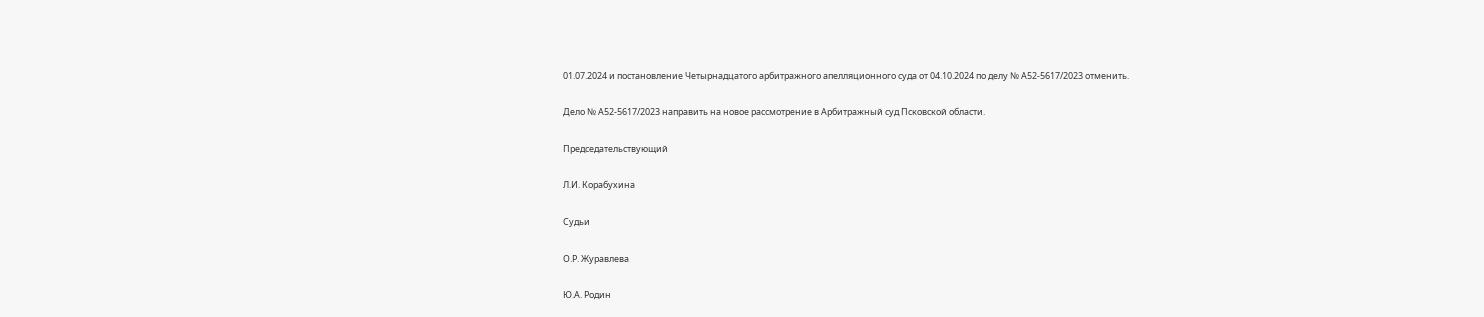01.07.2024 и постановление Четырнадцатого арбитражного апелляционного суда от 04.10.2024 по делу № А52-5617/2023 отменить.

Дело № А52-5617/2023 направить на новое рассмотрение в Арбитражный суд Псковской области.

Председательствующий

Л.И. Корабухина

Судьи

О.Р. Журавлева

Ю.А. Родин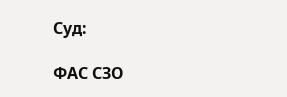Суд:

ФАС СЗО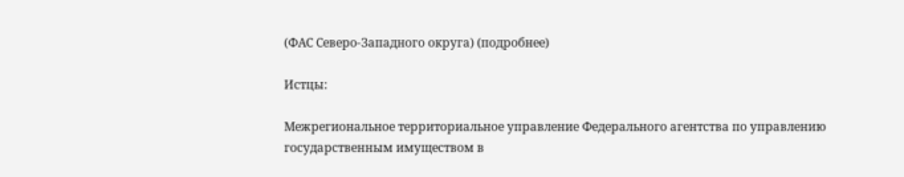(ФАС Северо-Западного округа) (подробнее)

Истцы:

Межрегиональное территориальное управление Федерального агентства по управлению государственным имуществом в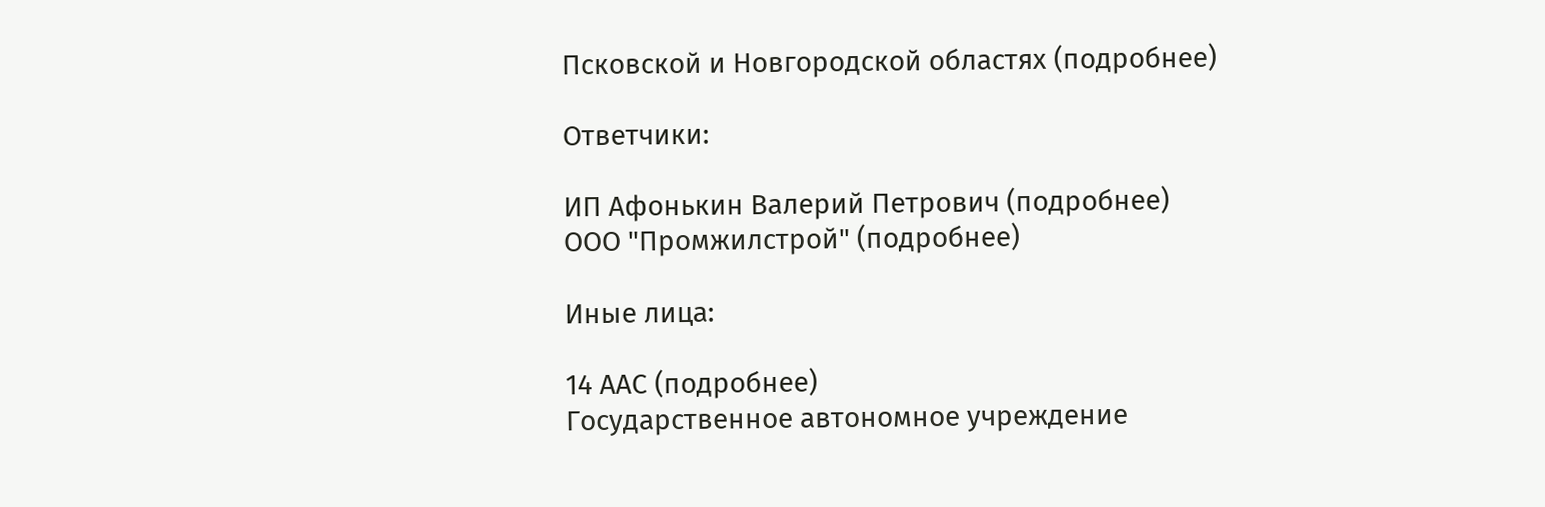Псковской и Новгородской областях (подробнее)

Ответчики:

ИП Афонькин Валерий Петрович (подробнее)
ООО "Промжилстрой" (подробнее)

Иные лица:

14 ААС (подробнее)
Государственное автономное учреждение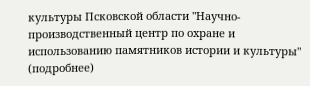культуры Псковской области "Научно-производственный центр по охране и использованию памятников истории и культуры" (подробнее)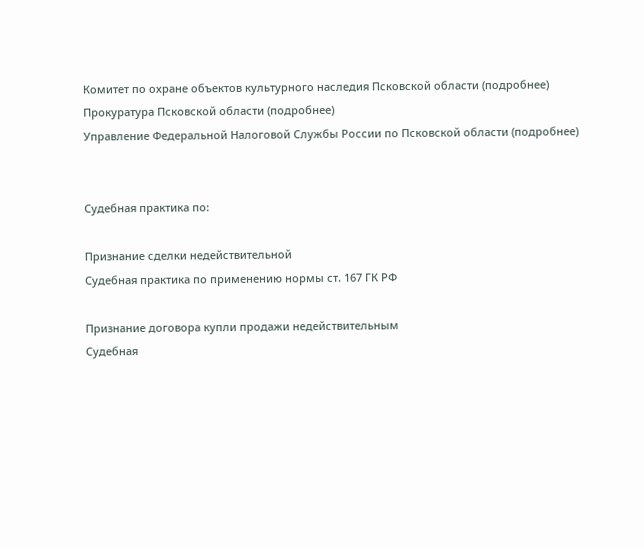Комитет по охране объектов культурного наследия Псковской области (подробнее)
Прокуратура Псковской области (подробнее)
Управление Федеральной Налоговой Службы России по Псковской области (подробнее)


Судебная практика по:

Признание сделки недействительной
Судебная практика по применению нормы ст. 167 ГК РФ

Признание договора купли продажи недействительным
Судебная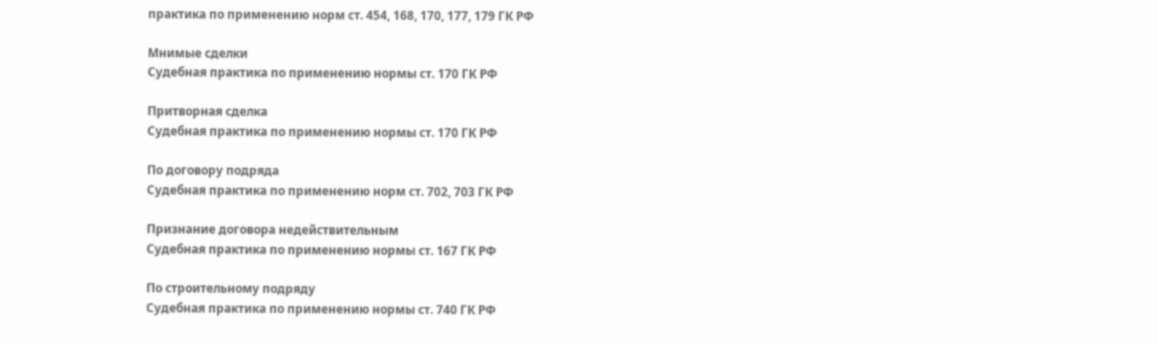практика по применению норм ст. 454, 168, 170, 177, 179 ГК РФ

Мнимые сделки
Судебная практика по применению нормы ст. 170 ГК РФ

Притворная сделка
Судебная практика по применению нормы ст. 170 ГК РФ

По договору подряда
Судебная практика по применению норм ст. 702, 703 ГК РФ

Признание договора недействительным
Судебная практика по применению нормы ст. 167 ГК РФ

По строительному подряду
Судебная практика по применению нормы ст. 740 ГК РФ